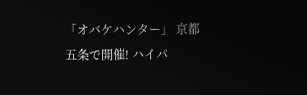「オバケハンター」 京都五条で開催! ハイパ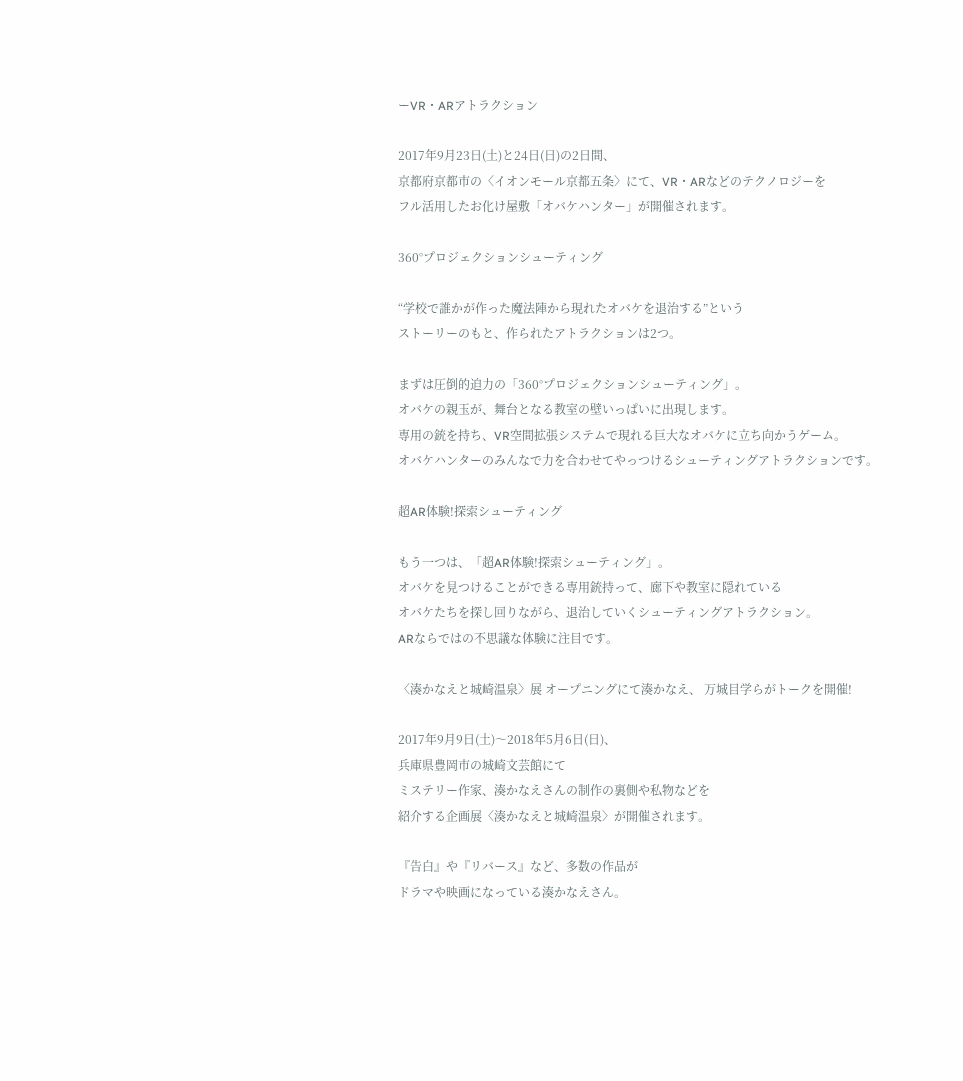ーVR・ARアトラクション

2017年9月23日(土)と24日(日)の2日間、
京都府京都市の〈イオンモール京都五条〉にて、VR・ARなどのテクノロジーを
フル活用したお化け屋敷「オバケハンター」が開催されます。

360°プロジェクションシューティング

“学校で誰かが作った魔法陣から現れたオバケを退治する”という
ストーリーのもと、作られたアトラクションは2つ。

まずは圧倒的迫力の「360°プロジェクションシューティング」。
オバケの親玉が、舞台となる教室の壁いっぱいに出現します。
専用の銃を持ち、VR空間拡張システムで現れる巨大なオバケに立ち向かうゲーム。
オバケハンターのみんなで力を合わせてやっつけるシューティングアトラクションです。

超AR体験!探索シューティング

もう一つは、「超AR体験!探索シューティング」。
オバケを見つけることができる専用銃持って、廊下や教室に隠れている
オバケたちを探し回りながら、退治していくシューティングアトラクション。
ARならではの不思議な体験に注目です。

〈湊かなえと城崎温泉〉展 オープニングにて湊かなえ、 万城目学らがトークを開催!

2017年9月9日(土)〜2018年5月6日(日)、
兵庫県豊岡市の城崎文芸館にて
ミステリー作家、湊かなえさんの制作の裏側や私物などを
紹介する企画展〈湊かなえと城崎温泉〉が開催されます。

『告白』や『リバース』など、多数の作品が
ドラマや映画になっている湊かなえさん。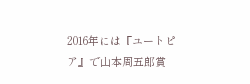2016年には『ユートピア』で山本周五郎賞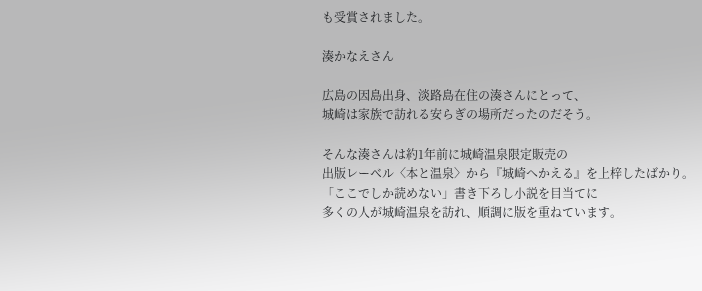も受賞されました。

湊かなえさん

広島の因島出身、淡路島在住の湊さんにとって、
城崎は家族で訪れる安らぎの場所だったのだそう。

そんな湊さんは約1年前に城崎温泉限定販売の
出版レーベル〈本と温泉〉から『城崎へかえる』を上梓したばかり。
「ここでしか読めない」書き下ろし小説を目当てに
多くの人が城崎温泉を訪れ、順調に版を重ねています。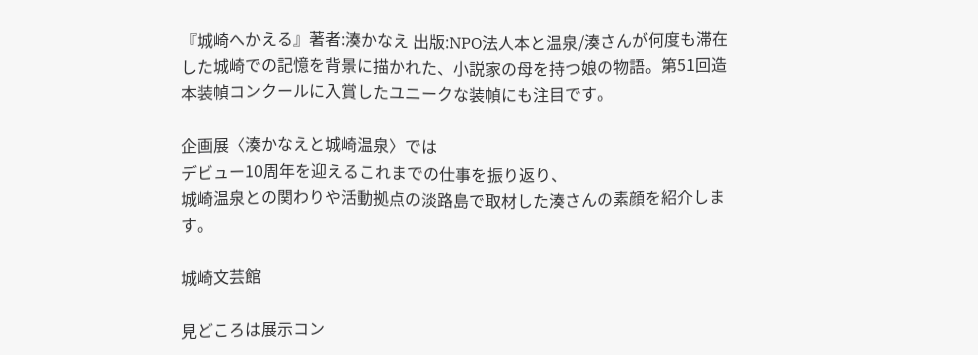『城崎へかえる』著者:湊かなえ 出版:NPO法人本と温泉/湊さんが何度も滞在した城崎での記憶を背景に描かれた、小説家の母を持つ娘の物語。第51回造本装幀コンクールに入賞したユニークな装幀にも注目です。

企画展〈湊かなえと城崎温泉〉では
デビュー10周年を迎えるこれまでの仕事を振り返り、
城崎温泉との関わりや活動拠点の淡路島で取材した湊さんの素顔を紹介します。

城崎文芸館

見どころは展示コン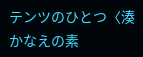テンツのひとつ〈湊かなえの素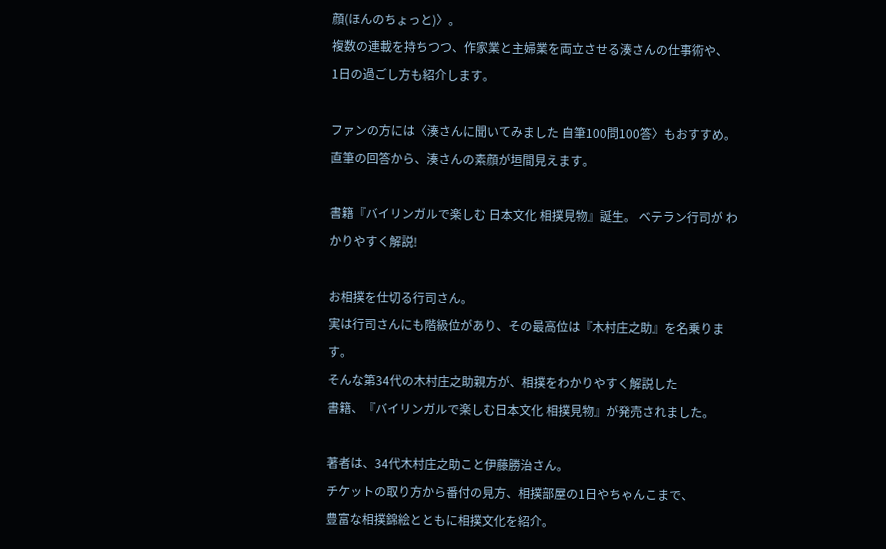顔(ほんのちょっと)〉。
複数の連載を持ちつつ、作家業と主婦業を両立させる湊さんの仕事術や、
1日の過ごし方も紹介します。

ファンの方には〈湊さんに聞いてみました 自筆100問100答〉もおすすめ。
直筆の回答から、湊さんの素顔が垣間見えます。

書籍『バイリンガルで楽しむ 日本文化 相撲見物』誕生。 ベテラン行司が わかりやすく解説!

お相撲を仕切る行司さん。
実は行司さんにも階級位があり、その最高位は『木村庄之助』を名乗ります。
そんな第34代の木村庄之助親方が、相撲をわかりやすく解説した
書籍、『バイリンガルで楽しむ日本文化 相撲見物』が発売されました。

著者は、34代木村庄之助こと伊藤勝治さん。
チケットの取り方から番付の見方、相撲部屋の1日やちゃんこまで、
豊富な相撲錦絵とともに相撲文化を紹介。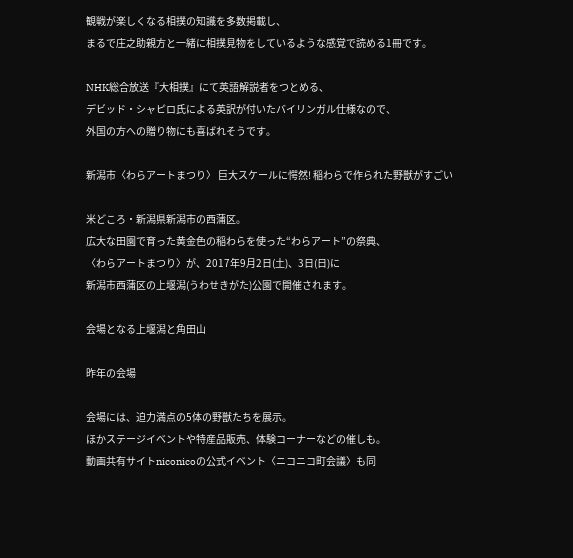観戦が楽しくなる相撲の知識を多数掲載し、
まるで庄之助親方と一緒に相撲見物をしているような感覚で読める1冊です。

NHK総合放送『大相撲』にて英語解説者をつとめる、
デビッド・シャピロ氏による英訳が付いたバイリンガル仕様なので、
外国の方への贈り物にも喜ばれそうです。

新潟市〈わらアートまつり〉 巨大スケールに愕然! 稲わらで作られた野獣がすごい

米どころ・新潟県新潟市の西蒲区。
広大な田園で育った黄金色の稲わらを使った“わらアート”の祭典、
〈わらアートまつり〉が、2017年9月2日(土)、3日(日)に
新潟市西蒲区の上堰潟(うわせきがた)公園で開催されます。

会場となる上堰潟と角田山

昨年の会場

会場には、迫力満点の5体の野獣たちを展示。
ほかステージイベントや特産品販売、体験コーナーなどの催しも。
動画共有サイトniconicoの公式イベント〈ニコニコ町会議〉も同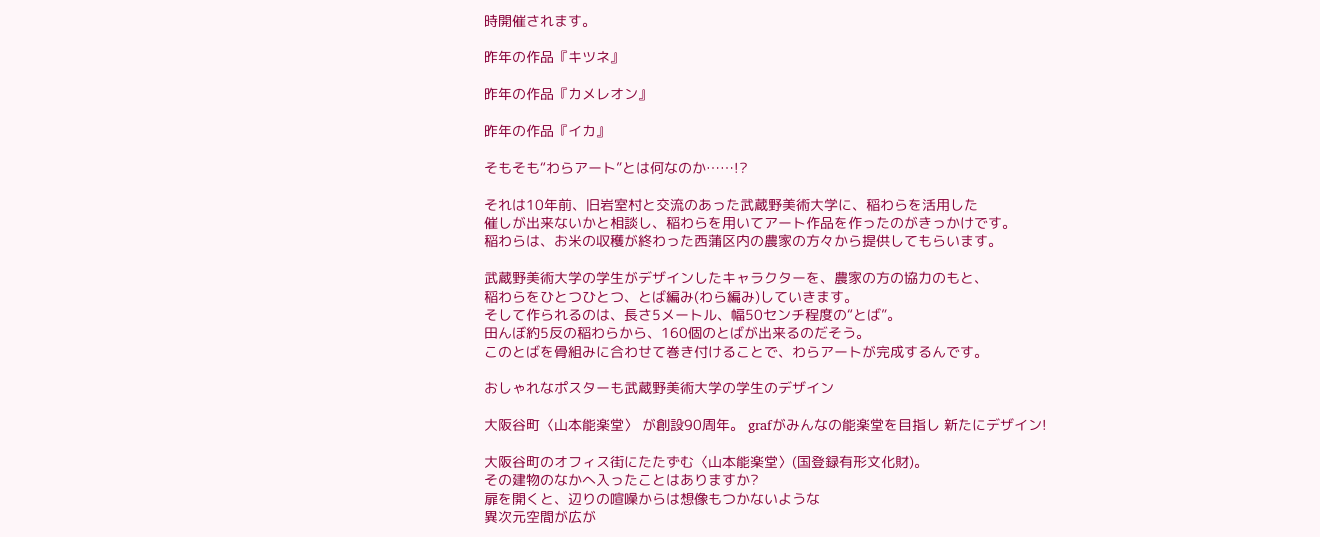時開催されます。

昨年の作品『キツネ』

昨年の作品『カメレオン』

昨年の作品『イカ』

そもそも“わらアート”とは何なのか……!?

それは10年前、旧岩室村と交流のあった武蔵野美術大学に、稲わらを活用した
催しが出来ないかと相談し、稲わらを用いてアート作品を作ったのがきっかけです。
稲わらは、お米の収穫が終わった西蒲区内の農家の方々から提供してもらいます。

武蔵野美術大学の学生がデザインしたキャラクターを、農家の方の協力のもと、
稲わらをひとつひとつ、とば編み(わら編み)していきます。
そして作られるのは、長さ5メートル、幅50センチ程度の“とば”。
田んぼ約5反の稲わらから、160個のとばが出来るのだそう。
このとばを骨組みに合わせて巻き付けることで、わらアートが完成するんです。

おしゃれなポスターも武蔵野美術大学の学生のデザイン

大阪谷町〈山本能楽堂〉 が創設90周年。 grafがみんなの能楽堂を目指し 新たにデザイン!

大阪谷町のオフィス街にたたずむ〈山本能楽堂〉(国登録有形文化財)。
その建物のなかへ入ったことはありますか?
扉を開くと、辺りの喧噪からは想像もつかないような
異次元空間が広が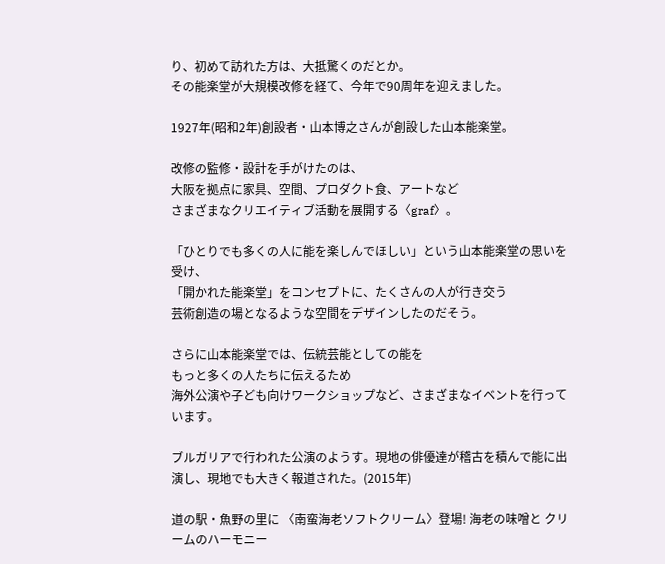り、初めて訪れた方は、大抵驚くのだとか。
その能楽堂が大規模改修を経て、今年で90周年を迎えました。

1927年(昭和2年)創設者・山本博之さんが創設した山本能楽堂。

改修の監修・設計を手がけたのは、
大阪を拠点に家具、空間、プロダクト食、アートなど
さまざまなクリエイティブ活動を展開する〈graf〉。

「ひとりでも多くの人に能を楽しんでほしい」という山本能楽堂の思いを受け、
「開かれた能楽堂」をコンセプトに、たくさんの人が行き交う
芸術創造の場となるような空間をデザインしたのだそう。

さらに山本能楽堂では、伝統芸能としての能を
もっと多くの人たちに伝えるため
海外公演や子ども向けワークショップなど、さまざまなイベントを行っています。

ブルガリアで行われた公演のようす。現地の俳優達が稽古を積んで能に出演し、現地でも大きく報道された。(2015年)

道の駅・魚野の里に 〈南蛮海老ソフトクリーム〉登場! 海老の味噌と クリームのハーモニー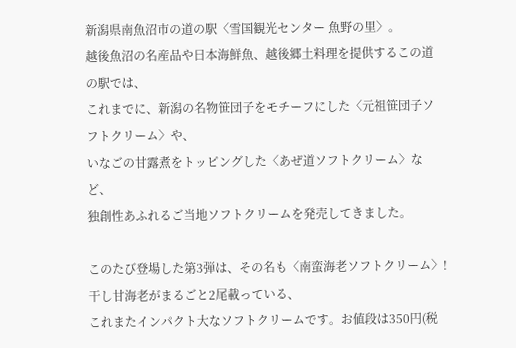新潟県南魚沼市の道の駅〈雪国観光センター 魚野の里〉。
越後魚沼の名産品や日本海鮮魚、越後郷土料理を提供するこの道の駅では、
これまでに、新潟の名物笹団子をモチーフにした〈元祖笹団子ソフトクリーム〉や、
いなごの甘露煮をトッピングした〈あぜ道ソフトクリーム〉など、
独創性あふれるご当地ソフトクリームを発売してきました。

このたび登場した第3弾は、その名も〈南蛮海老ソフトクリーム〉!
干し甘海老がまるごと2尾載っている、
これまたインパクト大なソフトクリームです。お値段は350円(税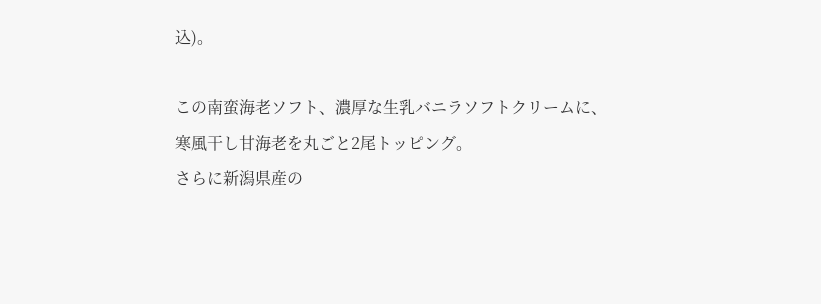込)。

この南蛮海老ソフト、濃厚な生乳バニラソフトクリームに、
寒風干し甘海老を丸ごと2尾トッピング。
さらに新潟県産の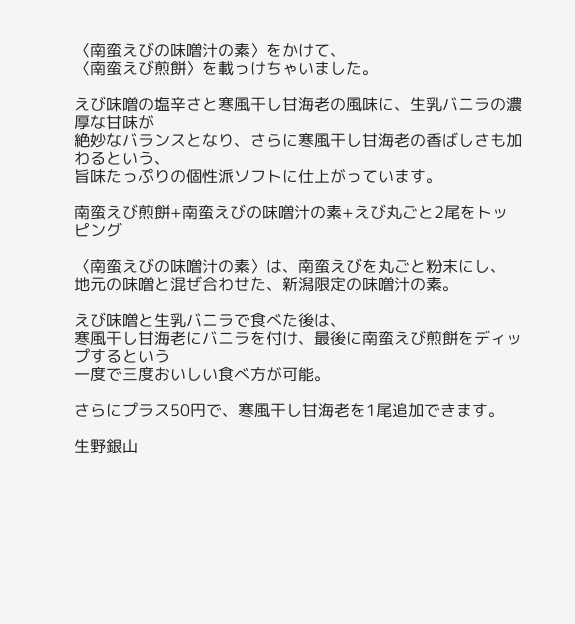〈南蛮えびの味噌汁の素〉をかけて、
〈南蛮えび煎餅〉を載っけちゃいました。

えび味噌の塩辛さと寒風干し甘海老の風味に、生乳バニラの濃厚な甘味が
絶妙なバランスとなり、さらに寒風干し甘海老の香ばしさも加わるという、
旨味たっぷりの個性派ソフトに仕上がっています。

南蛮えび煎餅+南蛮えびの味噌汁の素+えび丸ごと2尾をトッピング

〈南蛮えびの味噌汁の素〉は、南蛮えびを丸ごと粉末にし、
地元の味噌と混ぜ合わせた、新潟限定の味噌汁の素。

えび味噌と生乳バニラで食べた後は、
寒風干し甘海老にバニラを付け、最後に南蛮えび煎餅をディップするという
一度で三度おいしい食べ方が可能。

さらにプラス50円で、寒風干し甘海老を1尾追加できます。

生野銀山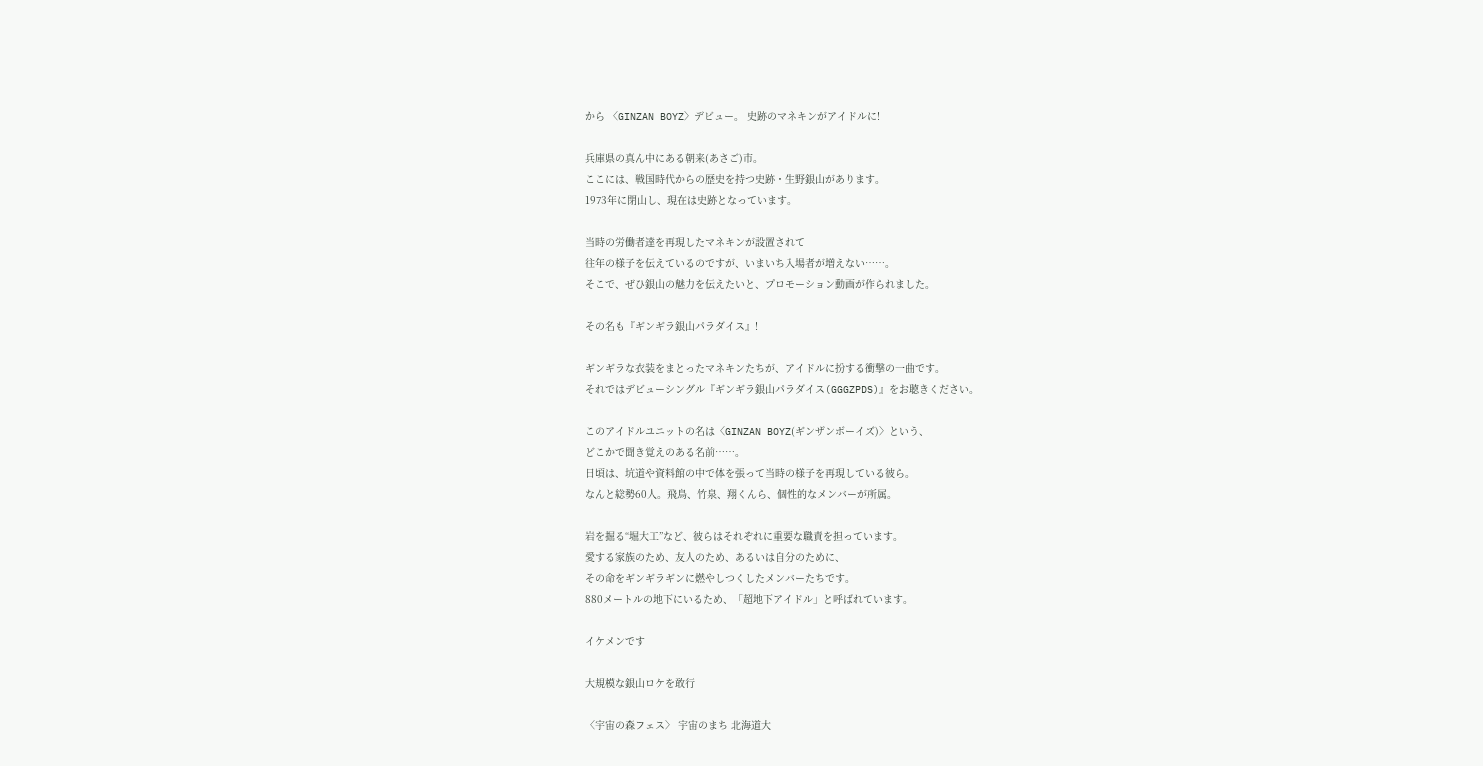から 〈GINZAN BOYZ〉デビュー。 史跡のマネキンがアイドルに!

兵庫県の真ん中にある朝来(あさご)市。
ここには、戦国時代からの歴史を持つ史跡・生野銀山があります。
1973年に閉山し、現在は史跡となっています。

当時の労働者達を再現したマネキンが設置されて
往年の様子を伝えているのですが、いまいち入場者が増えない……。
そこで、ぜひ銀山の魅力を伝えたいと、プロモーション動画が作られました。

その名も『ギンギラ銀山パラダイス』!

ギンギラな衣装をまとったマネキンたちが、アイドルに扮する衝撃の一曲です。
それではデビューシングル『ギンギラ銀山パラダイス(GGGZPDS)』をお聴きください。

このアイドルユニットの名は〈GINZAN BOYZ(ギンザンボーイズ)〉という、
どこかで聞き覚えのある名前……。
日頃は、坑道や資料館の中で体を張って当時の様子を再現している彼ら。
なんと総勢60人。飛鳥、竹泉、翔くんら、個性的なメンバーが所属。

岩を掘る“堀大工”など、彼らはそれぞれに重要な職責を担っています。
愛する家族のため、友人のため、あるいは自分のために、
その命をギンギラギンに燃やしつくしたメンバーたちです。
880メートルの地下にいるため、「超地下アイドル」と呼ばれています。

イケメンです

大規模な銀山ロケを敢行

〈宇宙の森フェス〉 宇宙のまち 北海道大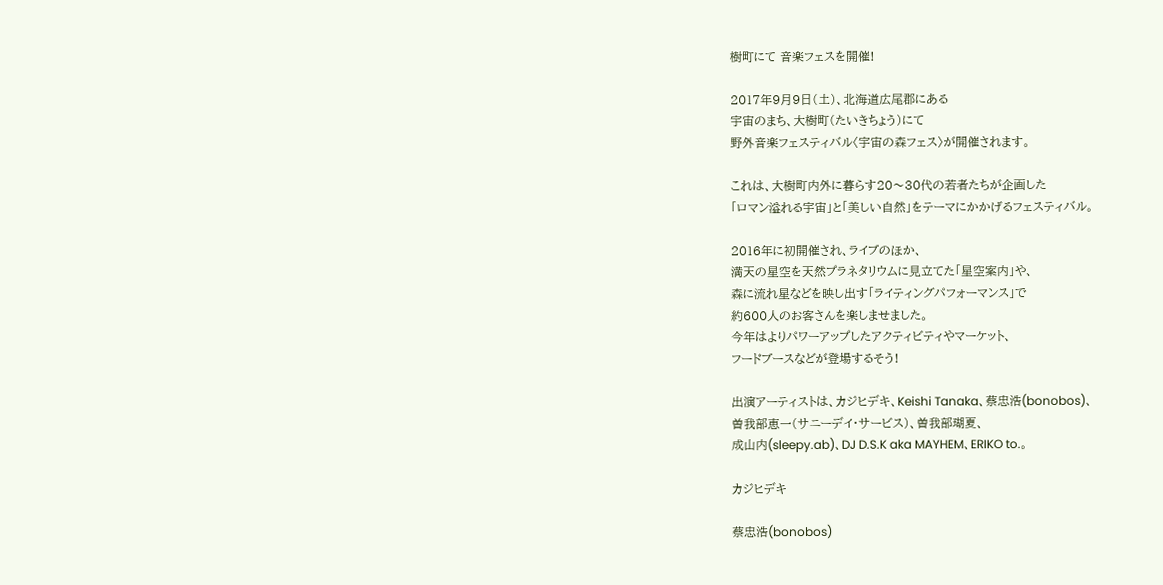樹町にて 音楽フェスを開催!

2017年9月9日(土)、北海道広尾郡にある
宇宙のまち、大樹町(たいきちょう)にて
野外音楽フェスティバル〈宇宙の森フェス〉が開催されます。

これは、大樹町内外に暮らす20〜30代の若者たちが企画した
「ロマン溢れる宇宙」と「美しい自然」をテーマにかかげるフェスティバル。

2016年に初開催され、ライブのほか、
満天の星空を天然プラネタリウムに見立てた「星空案内」や、
森に流れ星などを映し出す「ライティングパフォーマンス」で
約600人のお客さんを楽しませました。
今年はよりパワーアップしたアクティビティやマーケット、
フードブースなどが登場するそう!

出演アーティストは、カジヒデキ、Keishi Tanaka、蔡忠浩(bonobos)、
曽我部恵一(サニーデイ・サービス)、曽我部瑚夏、
成山内(sleepy.ab)、DJ D.S.K aka MAYHEM、ERIKO to.。

カジヒデキ

蔡忠浩(bonobos)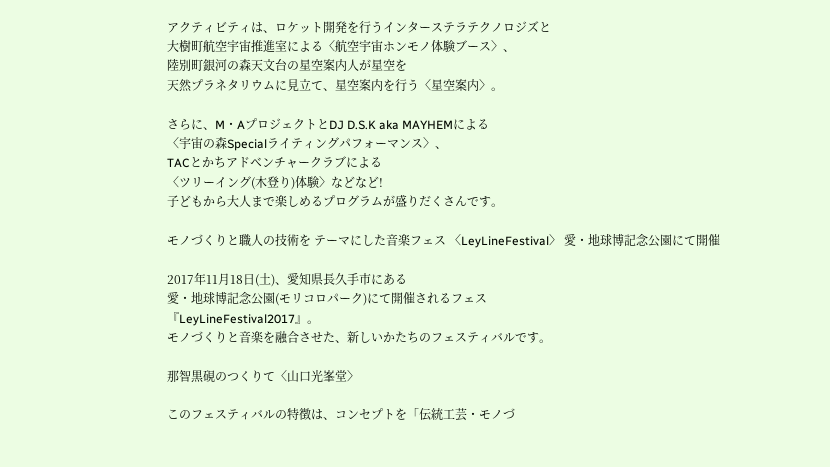アクティビティは、ロケット開発を行うインターステラテクノロジズと
大樹町航空宇宙推進室による〈航空宇宙ホンモノ体験ブース〉、
陸別町銀河の森天文台の星空案内人が星空を
天然プラネタリウムに見立て、星空案内を行う〈星空案内〉。

さらに、M・AプロジェクトとDJ D.S.K aka MAYHEMによる
〈宇宙の森Specialライティングパフォーマンス〉、
TACとかちアドベンチャークラブによる
〈ツリーイング(木登り)体験〉などなど!
子どもから大人まで楽しめるプログラムが盛りだくさんです。

モノづくりと職人の技術を テーマにした音楽フェス 〈LeyLineFestival〉 愛・地球博記念公園にて開催

2017年11月18日(土)、愛知県長久手市にある
愛・地球博記念公園(モリコロパーク)にて開催されるフェス
『LeyLineFestival2017』。
モノづくりと音楽を融合させた、新しいかたちのフェスティバルです。

那智黒硯のつくりて〈山口光峯堂〉

このフェスティバルの特徴は、コンセプトを「伝統工芸・モノづ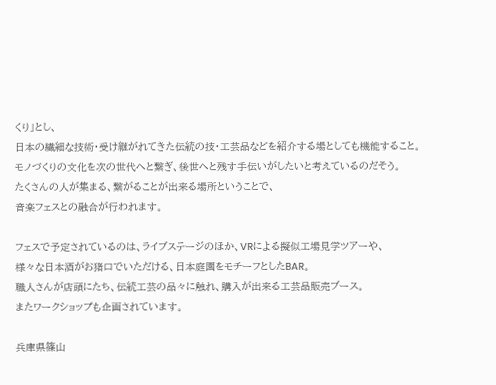くり」とし、
日本の繊細な技術・受け継がれてきた伝統の技・工芸品などを紹介する場としても機能すること。
モノづくりの文化を次の世代へと繋ぎ、後世へと残す手伝いがしたいと考えているのだそう。
たくさんの人が集まる、繋がることが出来る場所ということで、
音楽フェスとの融合が行われます。

フェスで予定されているのは、ライブステージのほか、VRによる擬似工場見学ツアーや、
様々な日本酒がお猪口でいただける、日本庭園をモチーフとしたBAR。
職人さんが店頭にたち、伝統工芸の品々に触れ、購入が出来る工芸品販売ブース。
またワークショップも企画されています。

兵庫県篠山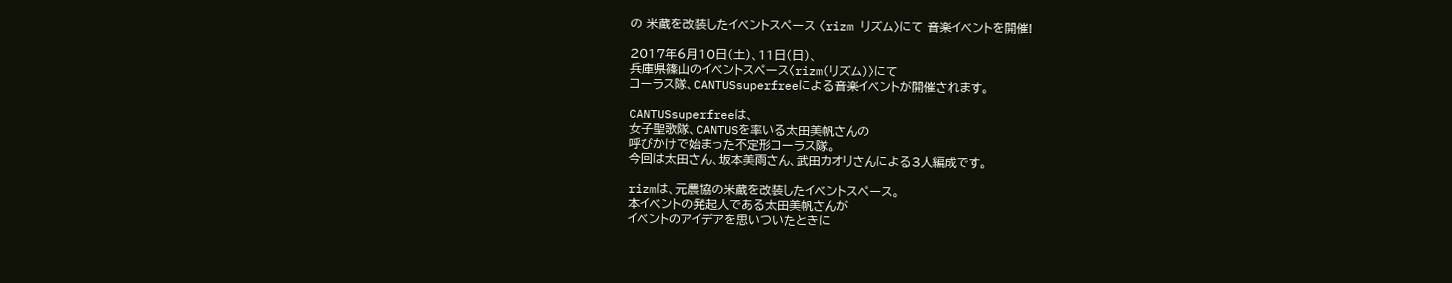の 米蔵を改装したイベントスペース 〈rizm リズム〉にて 音楽イベントを開催!

2017年6月10日(土)、11日(日)、
兵庫県篠山のイベントスペース〈rizm(リズム)〉にて
コーラス隊、CANTUSsuperfreeによる音楽イベントが開催されます。

CANTUSsuperfreeは、
女子聖歌隊、CANTUSを率いる太田美帆さんの
呼びかけで始まった不定形コーラス隊。
今回は太田さん、坂本美雨さん、武田カオリさんによる3人編成です。

rizmは、元農協の米蔵を改装したイベントスペース。
本イベントの発起人である太田美帆さんが
イベントのアイデアを思いついたときに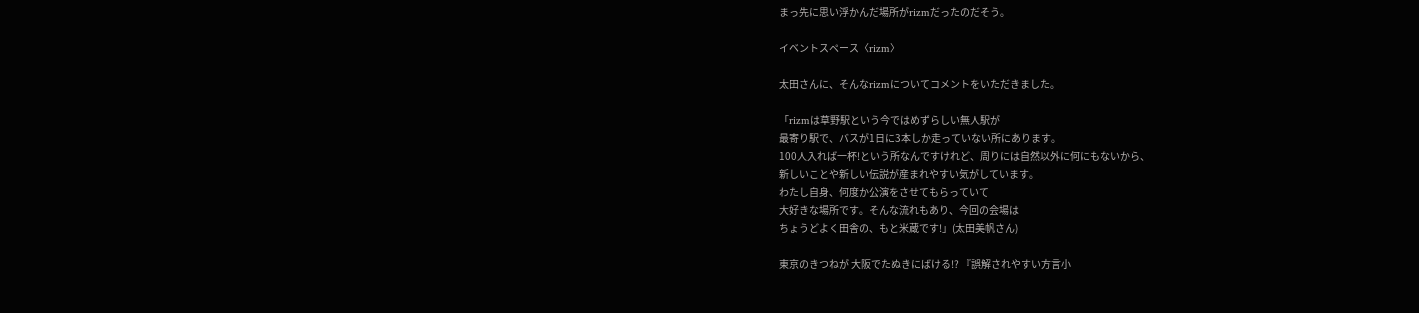まっ先に思い浮かんだ場所がrizmだったのだそう。

イベントスペース〈rizm〉

太田さんに、そんなrizmについてコメントをいただきました。

「rizmは草野駅という今ではめずらしい無人駅が
最寄り駅で、バスが1日に3本しか走っていない所にあります。
100人入れば一杯!という所なんですけれど、周りには自然以外に何にもないから、
新しいことや新しい伝説が産まれやすい気がしています。
わたし自身、何度か公演をさせてもらっていて
大好きな場所です。そんな流れもあり、今回の会場は
ちょうどよく田舎の、もと米蔵です!」(太田美帆さん)

東京のきつねが 大阪でたぬきにばける!? 『誤解されやすい方言小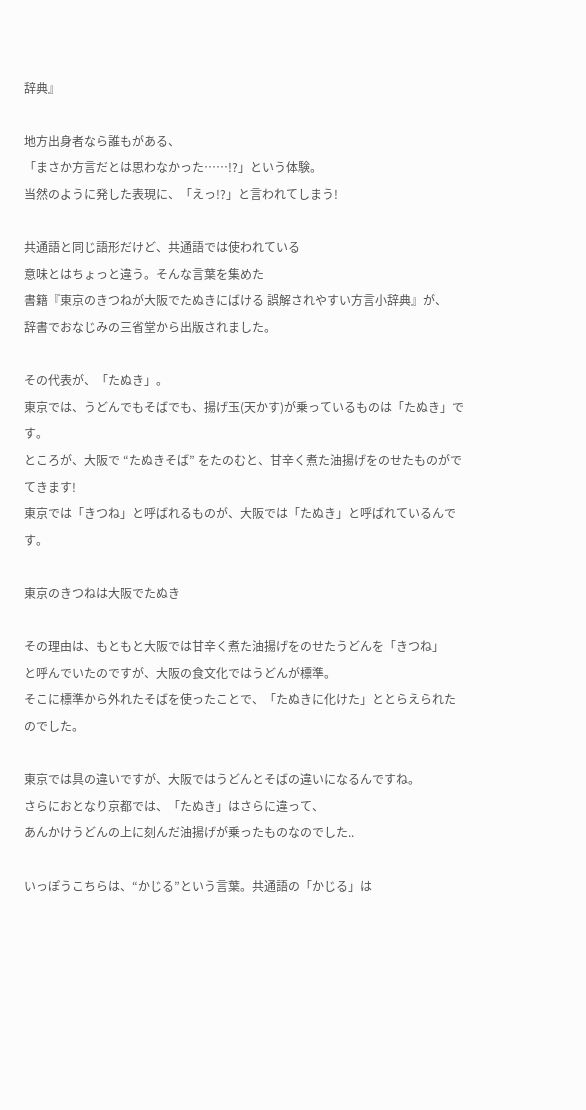辞典』

地方出身者なら誰もがある、
「まさか方言だとは思わなかった……!?」という体験。
当然のように発した表現に、「えっ!?」と言われてしまう!

共通語と同じ語形だけど、共通語では使われている
意味とはちょっと違う。そんな言葉を集めた
書籍『東京のきつねが大阪でたぬきにばける 誤解されやすい方言小辞典』が、
辞書でおなじみの三省堂から出版されました。

その代表が、「たぬき」。
東京では、うどんでもそばでも、揚げ玉(天かす)が乗っているものは「たぬき」です。
ところが、大阪で “たぬきそば” をたのむと、甘辛く煮た油揚げをのせたものがでてきます!
東京では「きつね」と呼ばれるものが、大阪では「たぬき」と呼ばれているんです。

東京のきつねは大阪でたぬき

その理由は、もともと大阪では甘辛く煮た油揚げをのせたうどんを「きつね」
と呼んでいたのですが、大阪の食文化ではうどんが標準。
そこに標準から外れたそばを使ったことで、「たぬきに化けた」ととらえられたのでした。

東京では具の違いですが、大阪ではうどんとそばの違いになるんですね。
さらにおとなり京都では、「たぬき」はさらに違って、
あんかけうどんの上に刻んだ油揚げが乗ったものなのでした..

いっぽうこちらは、“かじる”という言葉。共通語の「かじる」は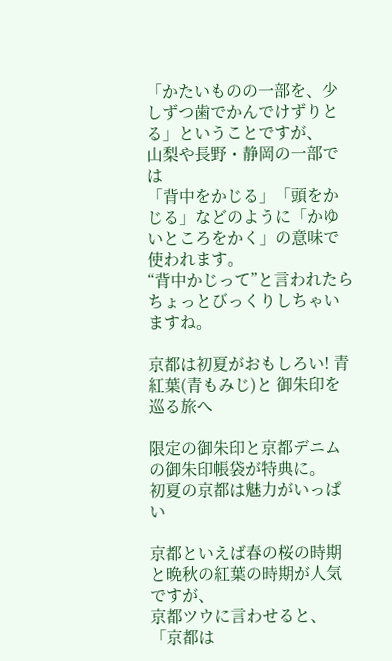「かたいものの一部を、少しずつ歯でかんでけずりとる」ということですが、
山梨や長野・静岡の一部では
「背中をかじる」「頭をかじる」などのように「かゆいところをかく」の意味で使われます。
“背中かじって”と言われたらちょっとびっくりしちゃいますね。

京都は初夏がおもしろい! 青紅葉(青もみじ)と 御朱印を巡る旅へ

限定の御朱印と京都デニムの御朱印帳袋が特典に。
初夏の京都は魅力がいっぱい

京都といえば春の桜の時期と晩秋の紅葉の時期が人気ですが、
京都ツウに言わせると、「京都は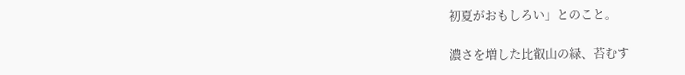初夏がおもしろい」とのこと。

濃さを増した比叡山の緑、苔むす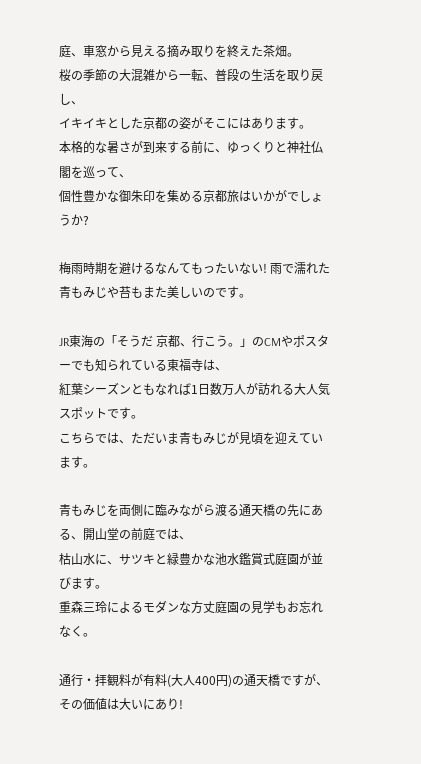庭、車窓から見える摘み取りを終えた茶畑。
桜の季節の大混雑から一転、普段の生活を取り戻し、
イキイキとした京都の姿がそこにはあります。
本格的な暑さが到来する前に、ゆっくりと神社仏閣を巡って、
個性豊かな御朱印を集める京都旅はいかがでしょうか?

梅雨時期を避けるなんてもったいない! 雨で濡れた青もみじや苔もまた美しいのです。

JR東海の「そうだ 京都、行こう。」のCMやポスターでも知られている東福寺は、
紅葉シーズンともなれば1日数万人が訪れる大人気スポットです。
こちらでは、ただいま青もみじが見頃を迎えています。

青もみじを両側に臨みながら渡る通天橋の先にある、開山堂の前庭では、
枯山水に、サツキと緑豊かな池水鑑賞式庭園が並びます。
重森三玲によるモダンな方丈庭園の見学もお忘れなく。

通行・拝観料が有料(大人400円)の通天橋ですが、その価値は大いにあり!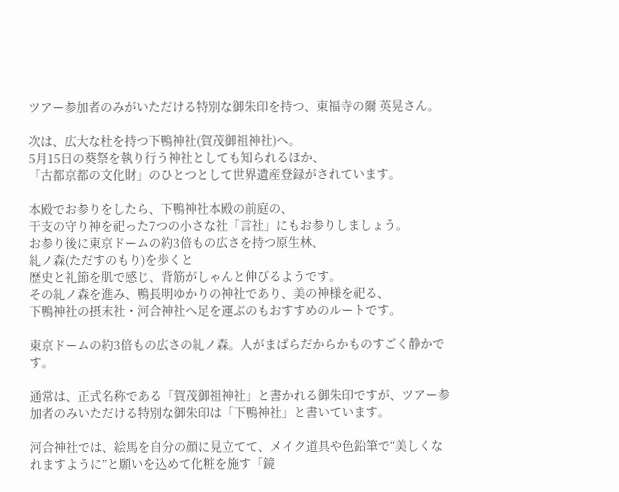ツアー参加者のみがいただける特別な御朱印を持つ、東福寺の爾 英晃さん。

次は、広大な杜を持つ下鴨神社(賀茂御祖神社)へ。
5月15日の葵祭を執り行う神社としても知られるほか、
「古都京都の文化財」のひとつとして世界遺産登録がされています。

本殿でお参りをしたら、下鴨神社本殿の前庭の、
干支の守り神を祀った7つの小さな社「言社」にもお参りしましょう。
お参り後に東京ドームの約3倍もの広さを持つ原生林、
糺ノ森(ただすのもり)を歩くと
歴史と礼節を肌で感じ、背筋がしゃんと伸びるようです。
その糺ノ森を進み、鴨長明ゆかりの神社であり、美の神様を祀る、
下鴨神社の摂末社・河合神社へ足を運ぶのもおすすめのルートです。

東京ドームの約3倍もの広さの糺ノ森。人がまばらだからかものすごく静かです。

通常は、正式名称である「賀茂御祖神社」と書かれる御朱印ですが、ツアー参加者のみいただける特別な御朱印は「下鴨神社」と書いています。

河合神社では、絵馬を自分の顔に見立てて、メイク道具や色鉛筆で“美しくなれますように”と願いを込めて化粧を施す「鏡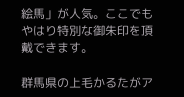絵馬」が人気。ここでもやはり特別な御朱印を頂戴できます。

群馬県の上毛かるたがア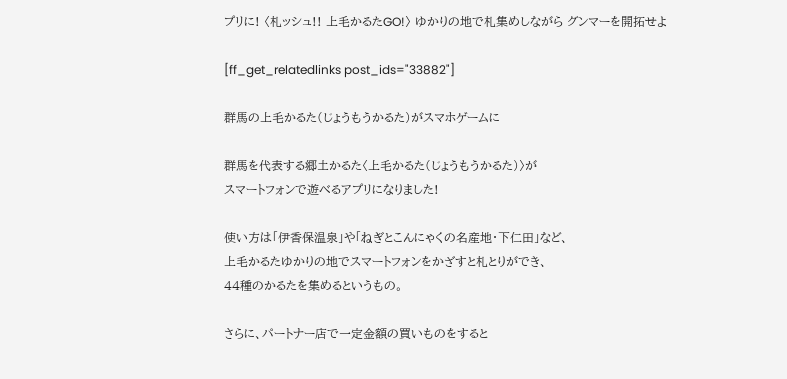プリに! 〈札ッシュ!! 上毛かるたGO!〉 ゆかりの地で札集めしながら グンマーを開拓せよ

[ff_get_relatedlinks post_ids="33882"]

群馬の上毛かるた(じょうもうかるた)がスマホゲームに

群馬を代表する郷土かるた〈上毛かるた(じょうもうかるた)〉が
スマートフォンで遊べるアプリになりました!

使い方は「伊香保温泉」や「ねぎとこんにゃくの名産地・下仁田」など、
上毛かるたゆかりの地でスマートフォンをかざすと札とりができ、
44種のかるたを集めるというもの。

さらに、パートナー店で一定金額の買いものをすると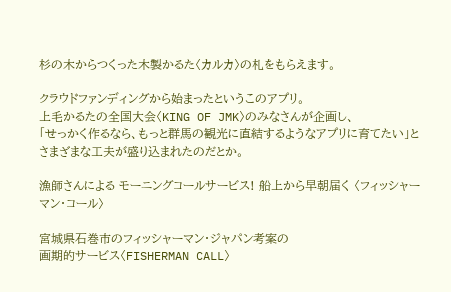杉の木からつくった木製かるた〈カルカ〉の札をもらえます。

クラウドファンディングから始まったというこのアプリ。
上毛かるたの全国大会〈KING OF JMK〉のみなさんが企画し、
「せっかく作るなら、もっと群馬の観光に直結するようなアプリに育てたい」と
さまざまな工夫が盛り込まれたのだとか。

漁師さんによる モーニングコールサービス! 船上から早朝届く 〈フィッシャーマン・コール〉

宮城県石巻市のフィッシャーマン・ジャパン考案の
画期的サービス〈FISHERMAN CALL〉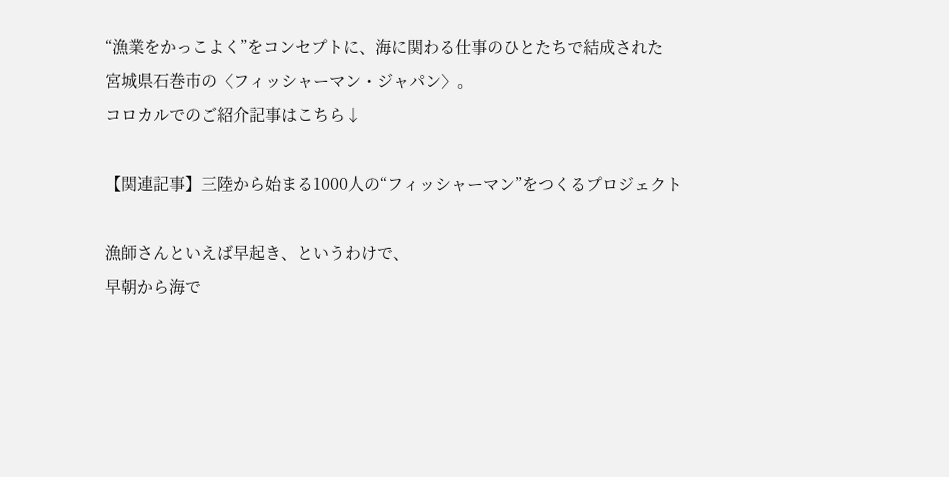“漁業をかっこよく”をコンセプトに、海に関わる仕事のひとたちで結成された
宮城県石巻市の〈フィッシャーマン・ジャパン〉。
コロカルでのご紹介記事はこちら↓

【関連記事】三陸から始まる1000人の“フィッシャーマン”をつくるプロジェクト

漁師さんといえば早起き、というわけで、
早朝から海で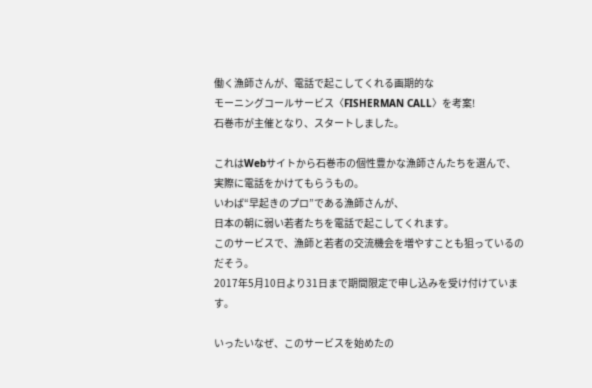働く漁師さんが、電話で起こしてくれる画期的な
モーニングコールサービス〈FISHERMAN CALL〉を考案!
石巻市が主催となり、スタートしました。

これはWebサイトから石巻市の個性豊かな漁師さんたちを選んで、
実際に電話をかけてもらうもの。
いわば“早起きのプロ”である漁師さんが、
日本の朝に弱い若者たちを電話で起こしてくれます。
このサービスで、漁師と若者の交流機会を増やすことも狙っているのだそう。
2017年5月10日より31日まで期間限定で申し込みを受け付けています。

いったいなぜ、このサービスを始めたの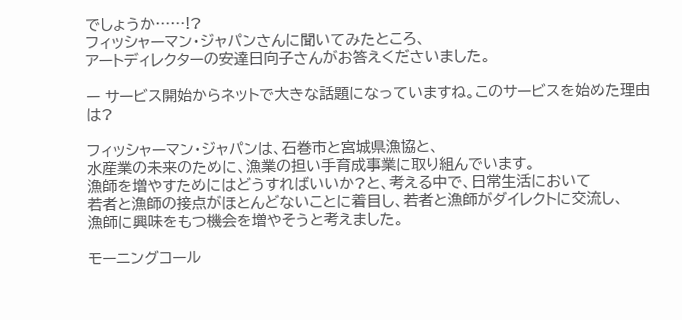でしょうか……!?
フィッシャーマン・ジャパンさんに聞いてみたところ、
アートディレクターの安達日向子さんがお答えくださいました。

ー サービス開始からネットで大きな話題になっていますね。このサービスを始めた理由は?

フィッシャーマン・ジャパンは、石巻市と宮城県漁協と、
水産業の未来のために、漁業の担い手育成事業に取り組んでいます。
漁師を増やすためにはどうすればいいか?と、考える中で、日常生活において
若者と漁師の接点がほとんどないことに着目し、若者と漁師がダイレクトに交流し、
漁師に興味をもつ機会を増やそうと考えました。

モーニングコール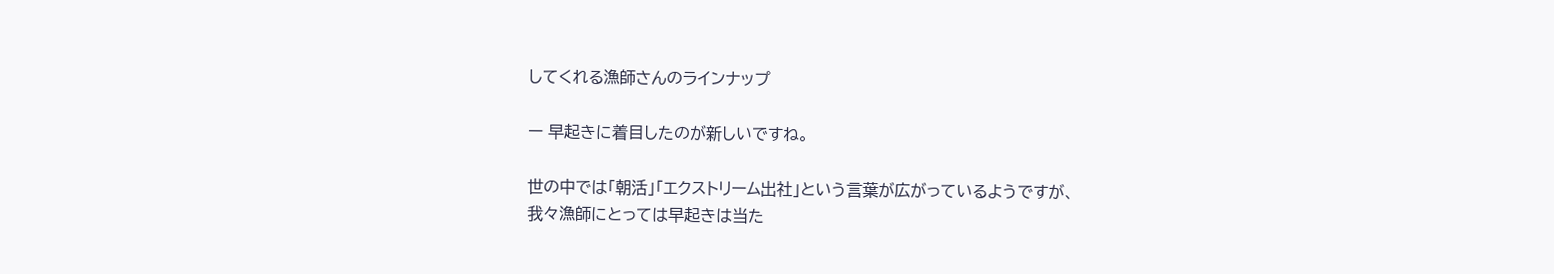してくれる漁師さんのラインナップ

ー 早起きに着目したのが新しいですね。

世の中では「朝活」「エクストリーム出社」という言葉が広がっているようですが、
我々漁師にとっては早起きは当た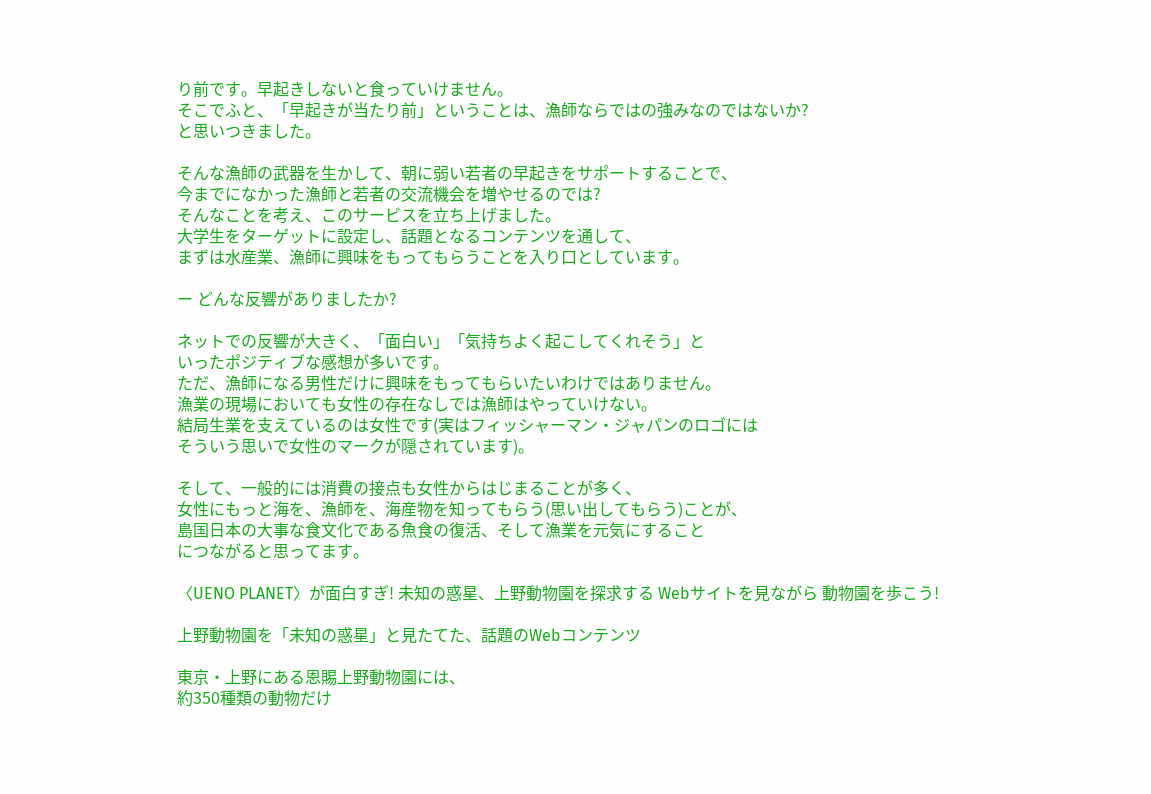り前です。早起きしないと食っていけません。
そこでふと、「早起きが当たり前」ということは、漁師ならではの強みなのではないか?
と思いつきました。

そんな漁師の武器を生かして、朝に弱い若者の早起きをサポートすることで、
今までになかった漁師と若者の交流機会を増やせるのでは?
そんなことを考え、このサービスを立ち上げました。
大学生をターゲットに設定し、話題となるコンテンツを通して、
まずは水産業、漁師に興味をもってもらうことを入り口としています。

ー どんな反響がありましたか?

ネットでの反響が大きく、「面白い」「気持ちよく起こしてくれそう」と
いったポジティブな感想が多いです。
ただ、漁師になる男性だけに興味をもってもらいたいわけではありません。
漁業の現場においても女性の存在なしでは漁師はやっていけない。
結局生業を支えているのは女性です(実はフィッシャーマン・ジャパンのロゴには
そういう思いで女性のマークが隠されています)。

そして、一般的には消費の接点も女性からはじまることが多く、
女性にもっと海を、漁師を、海産物を知ってもらう(思い出してもらう)ことが、
島国日本の大事な食文化である魚食の復活、そして漁業を元気にすること
につながると思ってます。

〈UENO PLANET〉が面白すぎ! 未知の惑星、上野動物園を探求する Webサイトを見ながら 動物園を歩こう!

上野動物園を「未知の惑星」と見たてた、話題のWebコンテンツ

東京・上野にある恩賜上野動物園には、
約350種類の動物だけ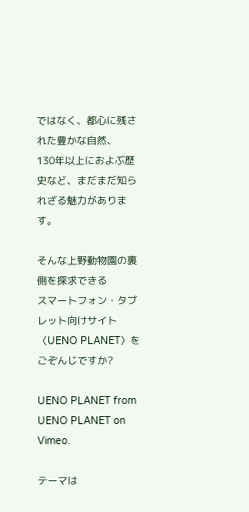ではなく、都心に残された豊かな自然、
130年以上におよぶ歴史など、まだまだ知られざる魅力があります。

そんな上野動物園の裏側を探求できる
スマートフォン・タブレット向けサイト〈UENO PLANET〉をごぞんじですか?

UENO PLANET from UENO PLANET on Vimeo.

テーマは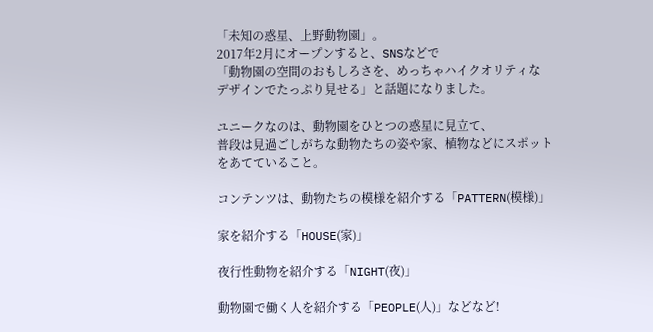「未知の惑星、上野動物園」。
2017年2月にオープンすると、SNSなどで
「動物園の空間のおもしろさを、めっちゃハイクオリティな
デザインでたっぷり見せる」と話題になりました。

ユニークなのは、動物園をひとつの惑星に見立て、
普段は見過ごしがちな動物たちの姿や家、植物などにスポットをあてていること。

コンテンツは、動物たちの模様を紹介する「PATTERN(模様)」

家を紹介する「HOUSE(家)」

夜行性動物を紹介する「NIGHT(夜)」

動物園で働く人を紹介する「PEOPLE(人)」などなど!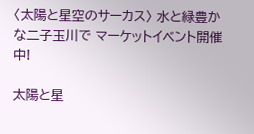〈太陽と星空のサーカス〉 水と緑豊かな二子玉川で マーケットイベント開催中!

太陽と星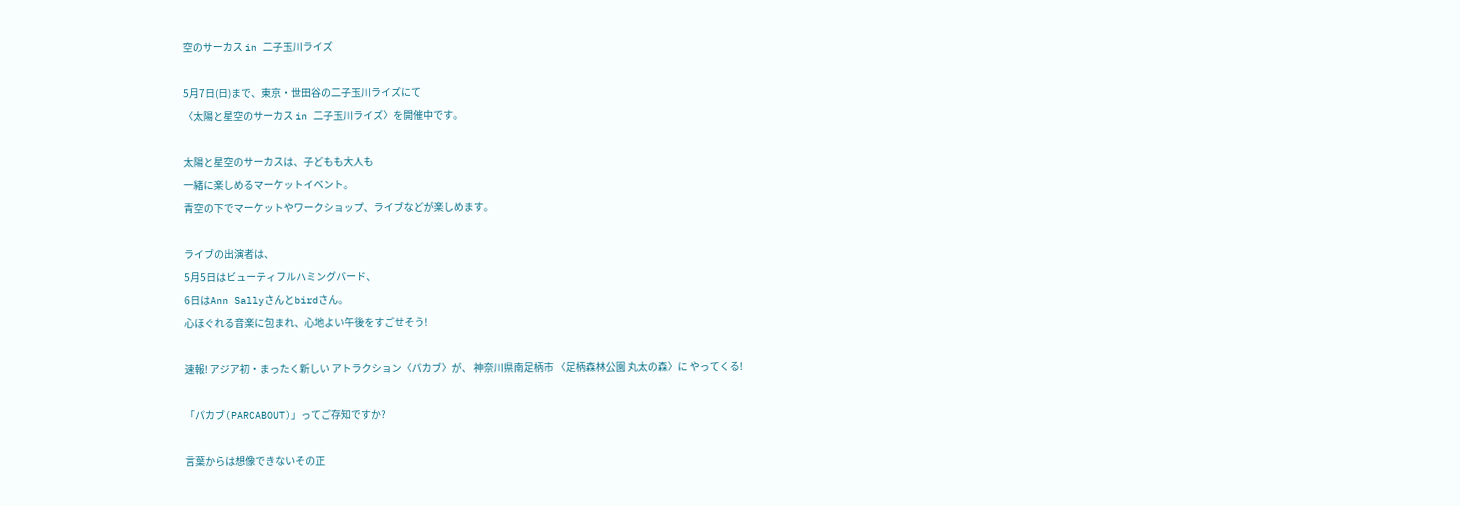空のサーカス in 二子玉川ライズ

5月7日(日)まで、東京・世田谷の二子玉川ライズにて
〈太陽と星空のサーカス in 二子玉川ライズ〉を開催中です。

太陽と星空のサーカスは、子どもも大人も
一緒に楽しめるマーケットイベント。
青空の下でマーケットやワークショップ、ライブなどが楽しめます。

ライブの出演者は、
5月5日はビューティフルハミングバード、
6日はAnn Sallyさんとbirdさん。
心ほぐれる音楽に包まれ、心地よい午後をすごせそう!

速報! アジア初・まったく新しい アトラクション〈パカブ〉が、 神奈川県南足柄市 〈足柄森林公園 丸太の森〉に やってくる!

「パカブ(PARCABOUT)」ってご存知ですか?

言葉からは想像できないその正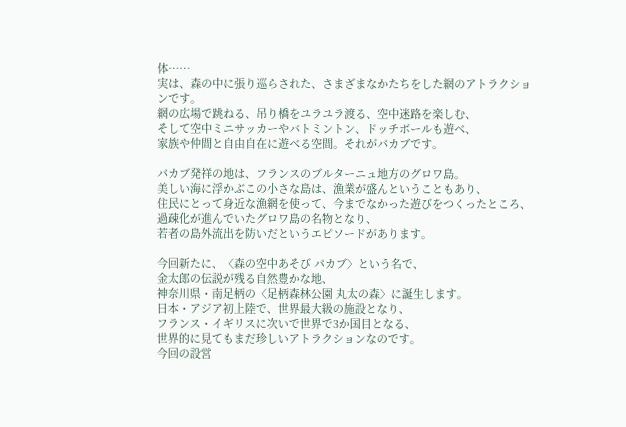体……
実は、森の中に張り巡らされた、さまざまなかたちをした網のアトラクションです。
網の広場で跳ねる、吊り橋をユラユラ渡る、空中迷路を楽しむ、
そして空中ミニサッカーやバトミントン、ドッチボールも遊べ、
家族や仲間と自由自在に遊べる空間。それがパカブです。

パカブ発祥の地は、フランスのブルターニュ地方のグロワ島。
美しい海に浮かぶこの小さな島は、漁業が盛んということもあり、
住民にとって身近な漁網を使って、今までなかった遊びをつくったところ、
過疎化が進んでいたグロワ島の名物となり、
若者の島外流出を防いだというエピソードがあります。

今回新たに、〈森の空中あそび パカブ〉という名で、
金太郎の伝説が残る自然豊かな地、
神奈川県・南足柄の〈足柄森林公園 丸太の森〉に誕生します。
日本・アジア初上陸で、世界最大級の施設となり、
フランス・イギリスに次いで世界で3か国目となる、
世界的に見てもまだ珍しいアトラクションなのです。
今回の設営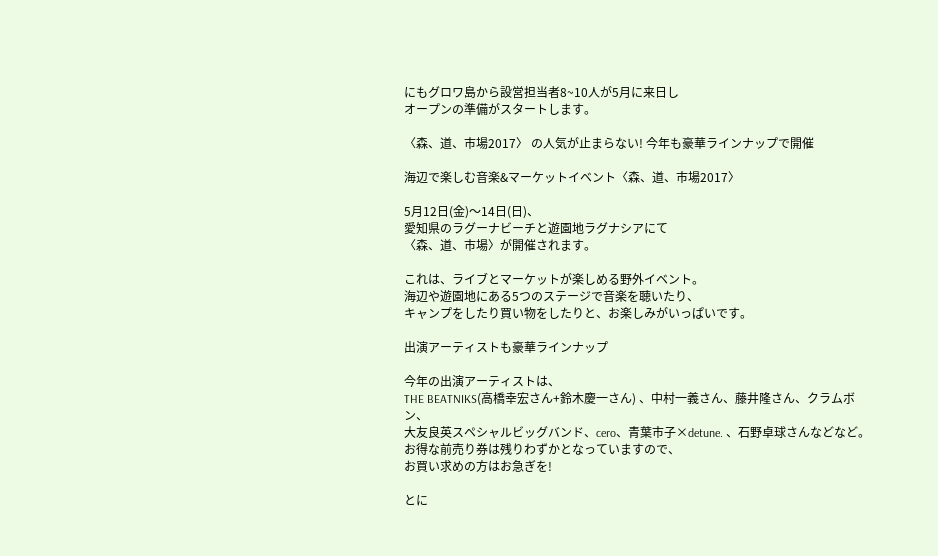にもグロワ島から設営担当者8~10人が5月に来日し
オープンの準備がスタートします。

〈森、道、市場2017〉 の人気が止まらない! 今年も豪華ラインナップで開催

海辺で楽しむ音楽&マーケットイベント〈森、道、市場2017〉

5月12日(金)〜14日(日)、
愛知県のラグーナビーチと遊園地ラグナシアにて
〈森、道、市場〉が開催されます。

これは、ライブとマーケットが楽しめる野外イベント。
海辺や遊園地にある5つのステージで音楽を聴いたり、
キャンプをしたり買い物をしたりと、お楽しみがいっぱいです。

出演アーティストも豪華ラインナップ

今年の出演アーティストは、
THE BEATNIKS(高橋幸宏さん+鈴木慶一さん) 、中村一義さん、藤井隆さん、クラムボン、
大友良英スペシャルビッグバンド、cero、青葉市子×detune. 、石野卓球さんなどなど。
お得な前売り券は残りわずかとなっていますので、
お買い求めの方はお急ぎを!

とに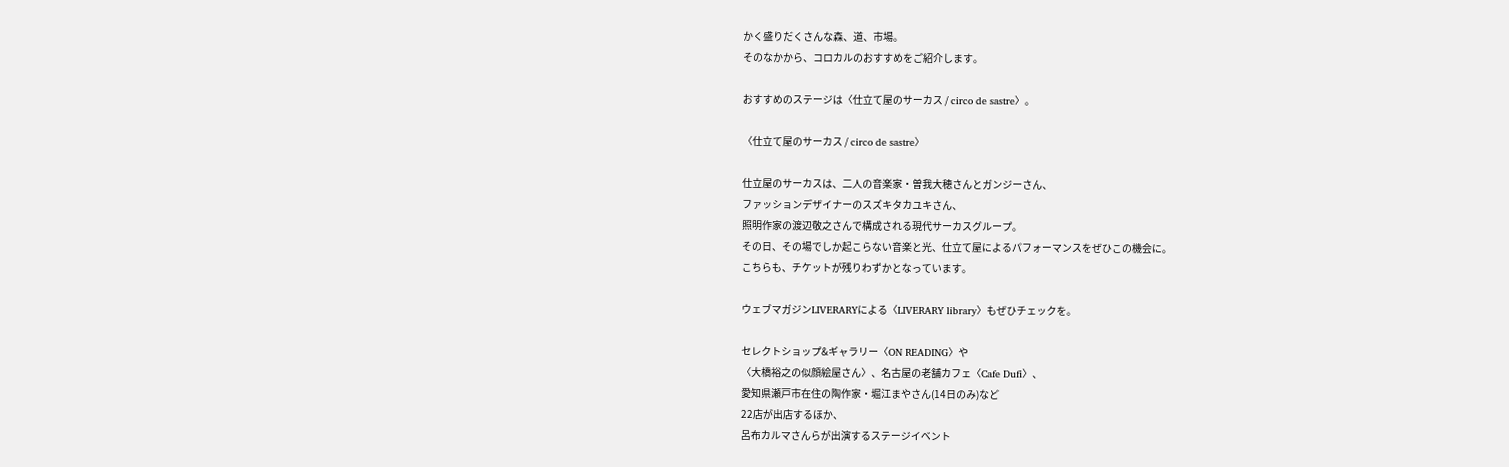かく盛りだくさんな森、道、市場。
そのなかから、コロカルのおすすめをご紹介します。

おすすめのステージは〈仕立て屋のサーカス / circo de sastre〉。

〈仕立て屋のサーカス / circo de sastre〉

仕立屋のサーカスは、二人の音楽家・曽我大穂さんとガンジーさん、
ファッションデザイナーのスズキタカユキさん、
照明作家の渡辺敬之さんで構成される現代サーカスグループ。
その日、その場でしか起こらない音楽と光、仕立て屋によるパフォーマンスをぜひこの機会に。
こちらも、チケットが残りわずかとなっています。

ウェブマガジンLIVERARYによる〈LIVERARY library〉もぜひチェックを。

セレクトショップ&ギャラリー〈ON READING〉や
〈大橋裕之の似顔絵屋さん〉、名古屋の老舗カフェ〈Cafe Dufi〉、
愛知県瀬戸市在住の陶作家・堀江まやさん(14日のみ)など
22店が出店するほか、
呂布カルマさんらが出演するステージイベント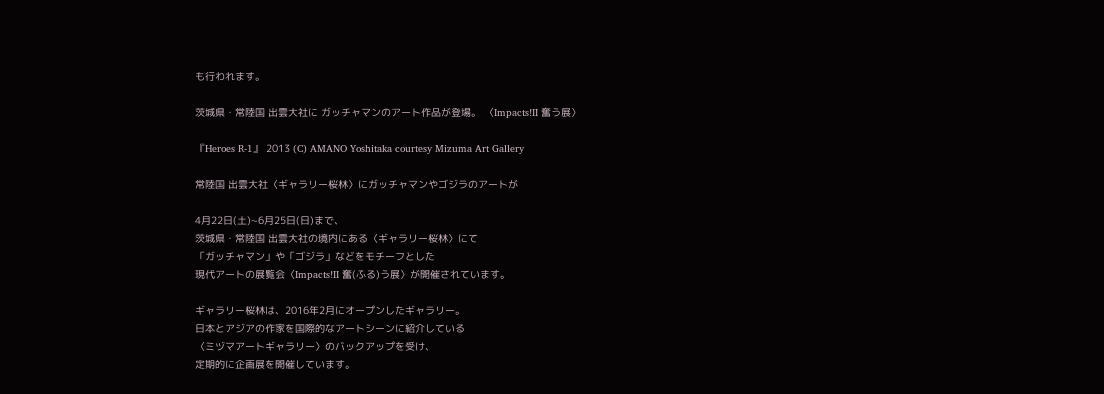も行われます。

茨城県・常陸国 出雲大社に ガッチャマンのアート作品が登場。 〈Impacts!II 奮う展〉

『Heroes R-1』 2013 (C) AMANO Yoshitaka courtesy Mizuma Art Gallery

常陸国 出雲大社〈ギャラリー桜林〉にガッチャマンやゴジラのアートが

4月22日(土)~6月25日(日)まで、
茨城県・常陸国 出雲大社の境内にある〈ギャラリー桜林〉にて
「ガッチャマン」や「ゴジラ」などをモチーフとした
現代アートの展覧会〈Impacts!II 奮(ふる)う展〉が開催されています。

ギャラリー桜林は、2016年2月にオープンしたギャラリー。
日本とアジアの作家を国際的なアートシーンに紹介している
〈ミヅマアートギャラリー〉のバックアップを受け、
定期的に企画展を開催しています。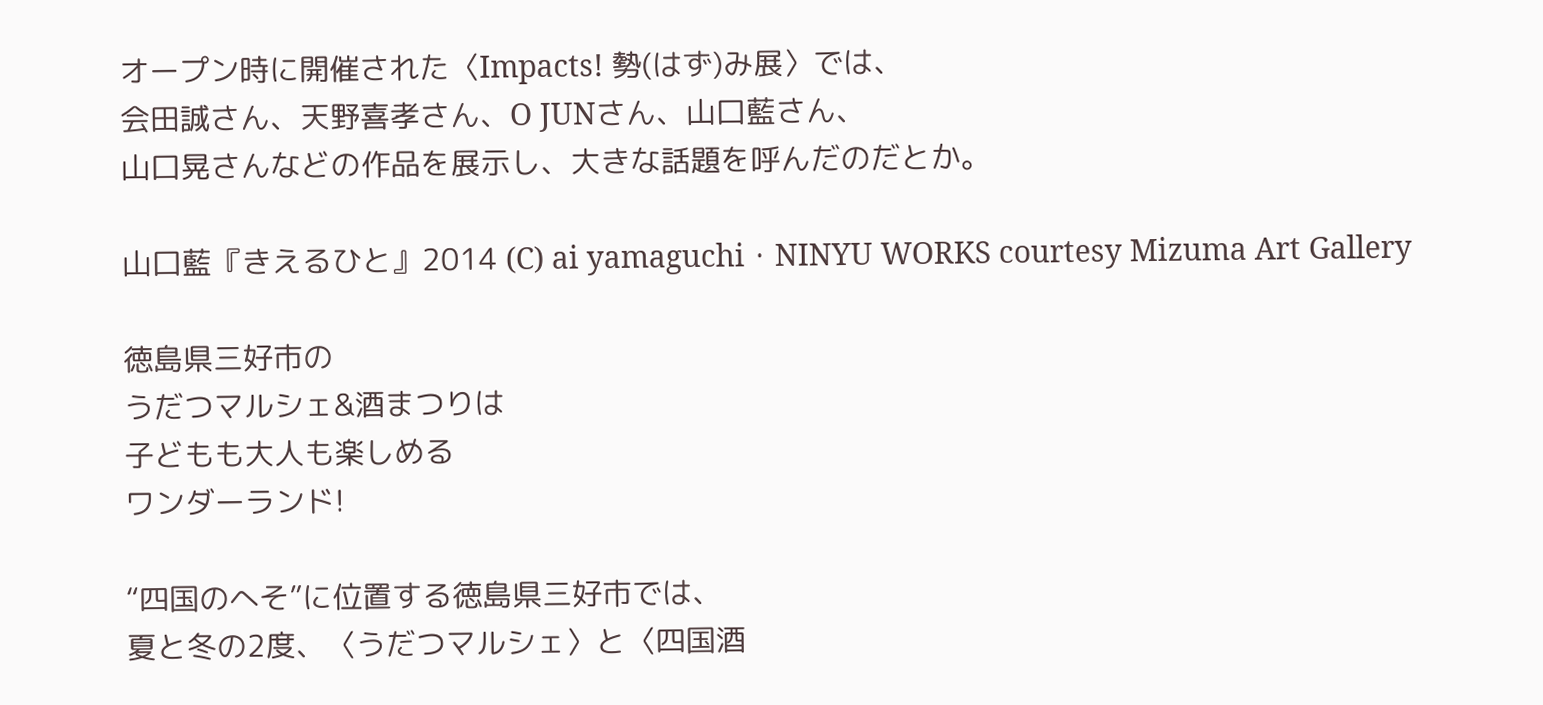オープン時に開催された〈Impacts! 勢(はず)み展〉では、
会田誠さん、天野喜孝さん、O JUNさん、山口藍さん、
山口晃さんなどの作品を展示し、大きな話題を呼んだのだとか。

山口藍『きえるひと』2014 (C) ai yamaguchi・NINYU WORKS courtesy Mizuma Art Gallery

徳島県三好市の
うだつマルシェ&酒まつりは
子どもも大人も楽しめる
ワンダーランド!

“四国のへそ”に位置する徳島県三好市では、
夏と冬の2度、〈うだつマルシェ〉と〈四国酒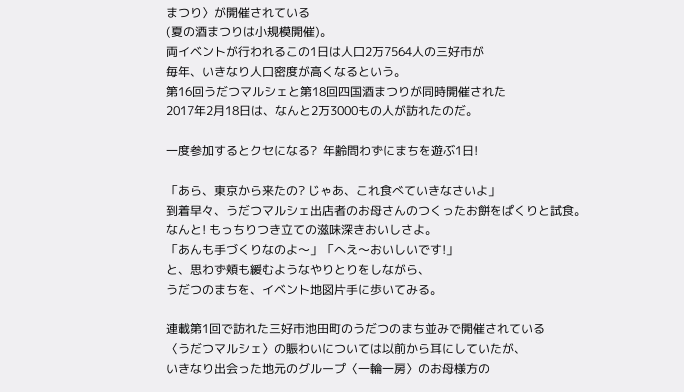まつり〉が開催されている
(夏の酒まつりは小規模開催)。
両イベントが行われるこの1日は人口2万7564人の三好市が
毎年、いきなり人口密度が高くなるという。
第16回うだつマルシェと第18回四国酒まつりが同時開催された
2017年2月18日は、なんと2万3000もの人が訪れたのだ。

一度参加するとクセになる?  年齢問わずにまちを遊ぶ1日!

「あら、東京から来たの? じゃあ、これ食べていきなさいよ」
到着早々、うだつマルシェ出店者のお母さんのつくったお餅をぱくりと試食。
なんと! もっちりつき立ての滋味深きおいしさよ。
「あんも手づくりなのよ〜」「へえ〜おいしいです!」
と、思わず頬も緩むようなやりとりをしながら、
うだつのまちを、イベント地図片手に歩いてみる。

連載第1回で訪れた三好市池田町のうだつのまち並みで開催されている
〈うだつマルシェ〉の賑わいについては以前から耳にしていたが、
いきなり出会った地元のグループ〈一輪一房〉のお母様方の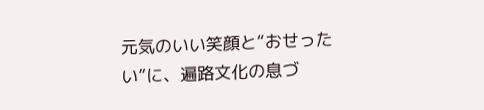元気のいい笑顔と“おせったい”に、遍路文化の息づ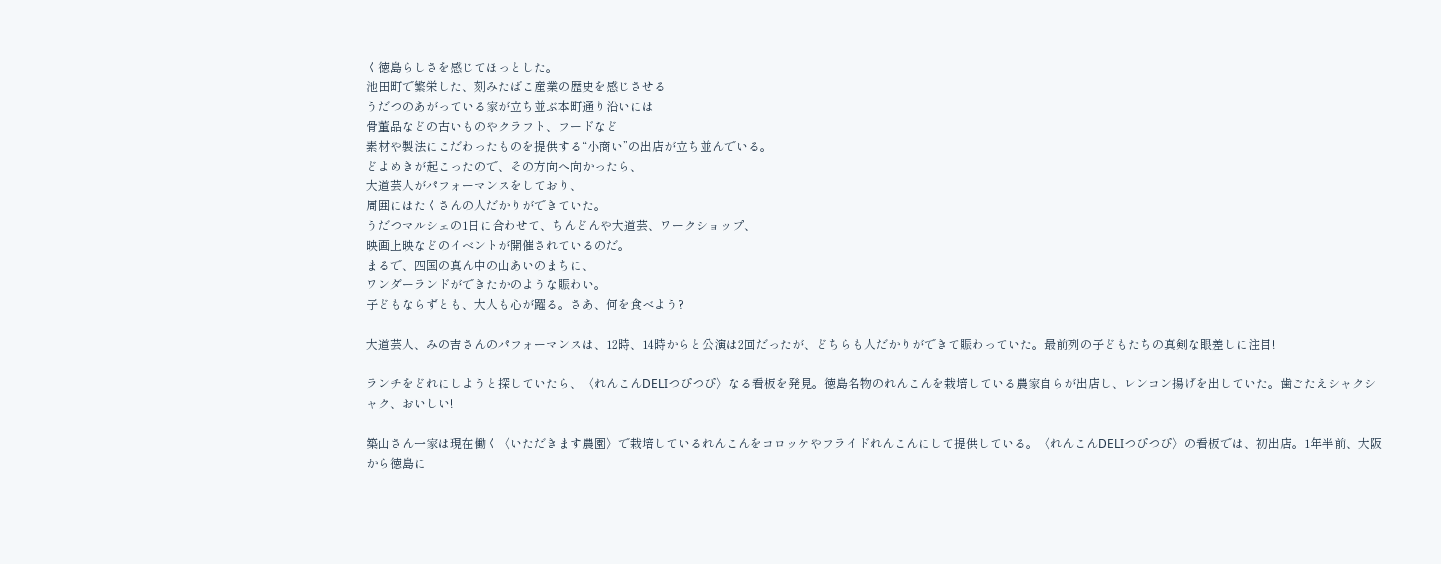く徳島らしさを感じてほっとした。
池田町で繁栄した、刻みたばこ産業の歴史を感じさせる
うだつのあがっている家が立ち並ぶ本町通り沿いには
骨董品などの古いものやクラフト、フードなど
素材や製法にこだわったものを提供する“小商い”の出店が立ち並んでいる。
どよめきが起こったので、その方向へ向かったら、
大道芸人がパフォーマンスをしており、
周囲にはたくさんの人だかりができていた。
うだつマルシェの1日に合わせて、ちんどんや大道芸、ワークショップ、
映画上映などのイベントが開催されているのだ。
まるで、四国の真ん中の山あいのまちに、
ワンダーランドができたかのような賑わい。
子どもならずとも、大人も心が躍る。さあ、何を食べよう?

大道芸人、みの吉さんのパフォーマンスは、12時、14時からと公演は2回だったが、どちらも人だかりができて賑わっていた。最前列の子どもたちの真剣な眼差しに注目!

ランチをどれにしようと探していたら、〈れんこんDELIつぴつぴ〉なる看板を発見。徳島名物のれんこんを栽培している農家自らが出店し、レンコン揚げを出していた。歯ごたえシャクシャク、おいしい!

築山さん一家は現在働く〈いただきます農園〉で栽培しているれんこんをコロッケやフライドれんこんにして提供している。〈れんこんDELIつぴつぴ〉の看板では、初出店。1年半前、大阪から徳島に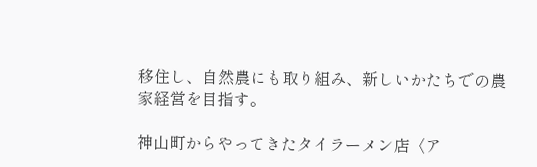移住し、自然農にも取り組み、新しいかたちでの農家経営を目指す。

神山町からやってきたタイラーメン店〈ア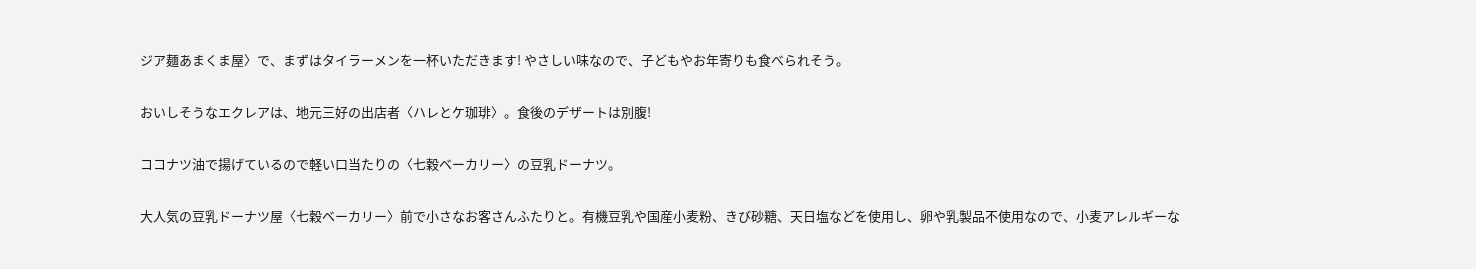ジア麺あまくま屋〉で、まずはタイラーメンを一杯いただきます! やさしい味なので、子どもやお年寄りも食べられそう。

おいしそうなエクレアは、地元三好の出店者〈ハレとケ珈琲〉。食後のデザートは別腹!

ココナツ油で揚げているので軽い口当たりの〈七穀ベーカリー〉の豆乳ドーナツ。

大人気の豆乳ドーナツ屋〈七穀ベーカリー〉前で小さなお客さんふたりと。有機豆乳や国産小麦粉、きび砂糖、天日塩などを使用し、卵や乳製品不使用なので、小麦アレルギーな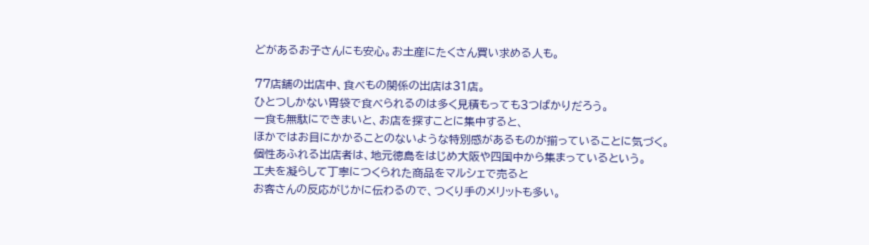どがあるお子さんにも安心。お土産にたくさん買い求める人も。

77店舗の出店中、食べもの関係の出店は31店。
ひとつしかない胃袋で食べられるのは多く見積もっても3つばかりだろう。
一食も無駄にできまいと、お店を探すことに集中すると、
ほかではお目にかかることのないような特別感があるものが揃っていることに気づく。
個性あふれる出店者は、地元徳島をはじめ大阪や四国中から集まっているという。
工夫を凝らして丁寧につくられた商品をマルシェで売ると
お客さんの反応がじかに伝わるので、つくり手のメリットも多い。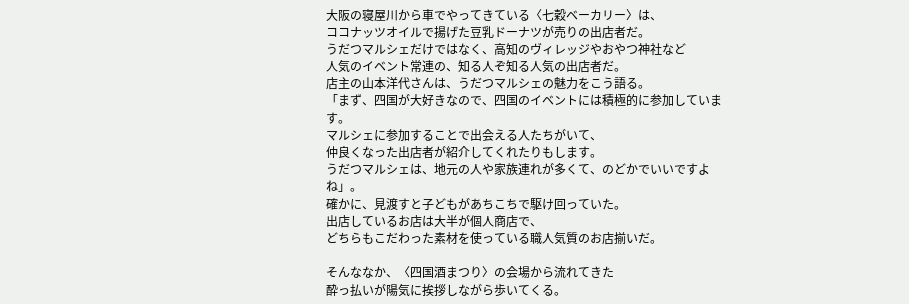大阪の寝屋川から車でやってきている〈七穀ベーカリー〉は、
ココナッツオイルで揚げた豆乳ドーナツが売りの出店者だ。
うだつマルシェだけではなく、高知のヴィレッジやおやつ神社など
人気のイベント常連の、知る人ぞ知る人気の出店者だ。
店主の山本洋代さんは、うだつマルシェの魅力をこう語る。
「まず、四国が大好きなので、四国のイベントには積極的に参加しています。
マルシェに参加することで出会える人たちがいて、
仲良くなった出店者が紹介してくれたりもします。
うだつマルシェは、地元の人や家族連れが多くて、のどかでいいですよね」。
確かに、見渡すと子どもがあちこちで駆け回っていた。
出店しているお店は大半が個人商店で、
どちらもこだわった素材を使っている職人気質のお店揃いだ。

そんななか、〈四国酒まつり〉の会場から流れてきた
酔っ払いが陽気に挨拶しながら歩いてくる。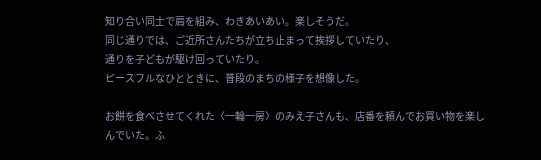知り合い同士で肩を組み、わきあいあい。楽しそうだ。
同じ通りでは、ご近所さんたちが立ち止まって挨拶していたり、
通りを子どもが駆け回っていたり。
ピースフルなひとときに、普段のまちの様子を想像した。

お餅を食べさせてくれた〈一輪一房〉のみえ子さんも、店番を頼んでお買い物を楽しんでいた。ふ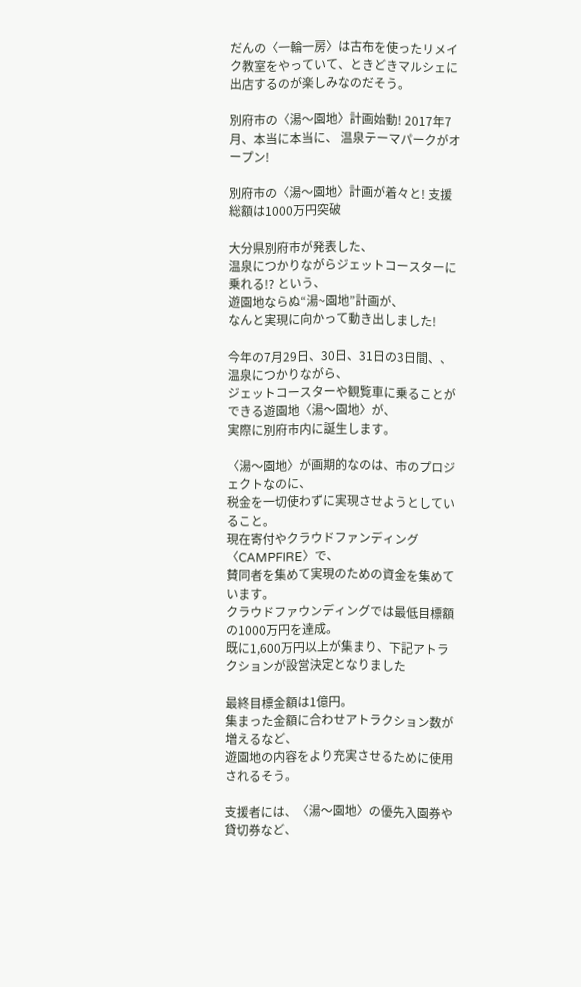だんの〈一輪一房〉は古布を使ったリメイク教室をやっていて、ときどきマルシェに出店するのが楽しみなのだそう。

別府市の〈湯〜園地〉計画始動! 2017年7月、本当に本当に、 温泉テーマパークがオープン!

別府市の〈湯〜園地〉計画が着々と! 支援総額は1000万円突破

大分県別府市が発表した、
温泉につかりながらジェットコースターに乗れる!? という、
遊園地ならぬ“湯~園地”計画が、
なんと実現に向かって動き出しました!

今年の7月29日、30日、31日の3日間、、温泉につかりながら、
ジェットコースターや観覧車に乗ることができる遊園地〈湯〜園地〉が、
実際に別府市内に誕生します。

〈湯〜園地〉が画期的なのは、市のプロジェクトなのに、
税金を一切使わずに実現させようとしていること。
現在寄付やクラウドファンディング〈CAMPFIRE〉で、
賛同者を集めて実現のための資金を集めています。
クラウドファウンディングでは最低目標額の1000万円を達成。
既に1,600万円以上が集まり、下記アトラクションが設営決定となりました

最終目標金額は1億円。
集まった金額に合わせアトラクション数が増えるなど、
遊園地の内容をより充実させるために使用されるそう。

支援者には、〈湯〜園地〉の優先入園券や貸切券など、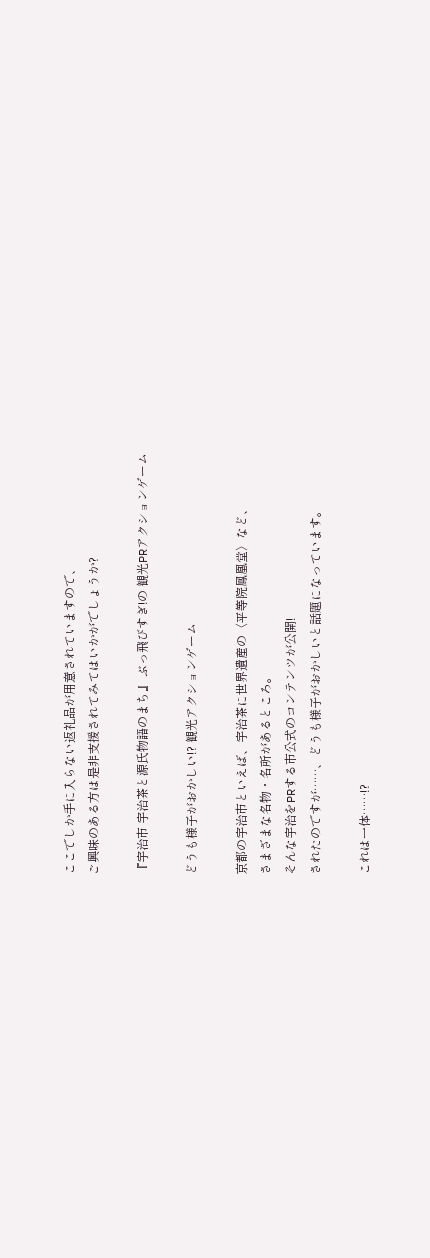ここでしか手に入らない返礼品が用意されていますので、
ご興味のある方は是非支援されてみてはいかがでしょうか?

『宇治市 宇治茶と源氏物語のまち』 ぶっ飛びすぎ!の 観光PRアクションゲーム

どうも様子がおかしい!? 観光アクションゲーム

京都の宇治市といえば、宇治茶に世界遺産の〈平等院鳳凰堂〉など、
さまざまな名物・名所があるところ。
そんな宇治をPRする市公式のコンテンツが公開!
されたのですが……、どうも様子がおかしいと話題になっています。

これは一体……!?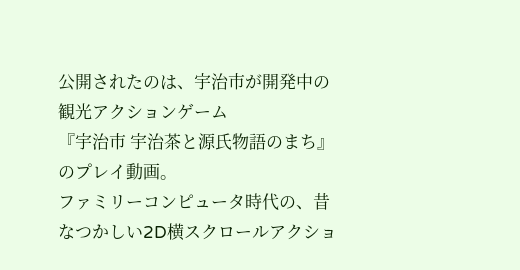公開されたのは、宇治市が開発中の観光アクションゲーム
『宇治市 宇治茶と源氏物語のまち』のプレイ動画。
ファミリーコンピュータ時代の、昔なつかしい2D横スクロールアクショ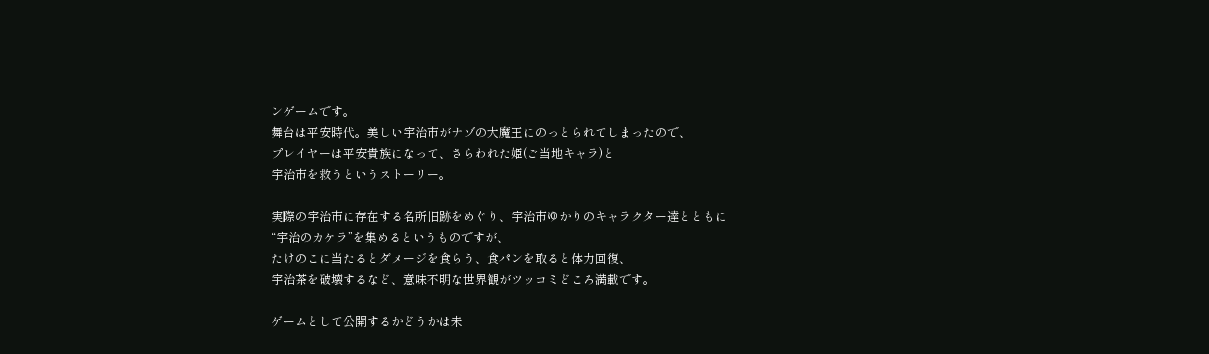ンゲームです。
舞台は平安時代。美しい宇治市がナゾの大魔王にのっとられてしまったので、
プレイヤーは平安貴族になって、さらわれた姫(ご当地キャラ)と
宇治市を救うというストーリー。

実際の宇治市に存在する名所旧跡をめぐり、宇治市ゆかりのキャラクター達とともに
“宇治のカケラ”を集めるというものですが、
たけのこに当たるとダメージを食らう、食パンを取ると体力回復、
宇治茶を破壊するなど、意味不明な世界観がツッコミどころ満載です。

ゲームとして公開するかどうかは未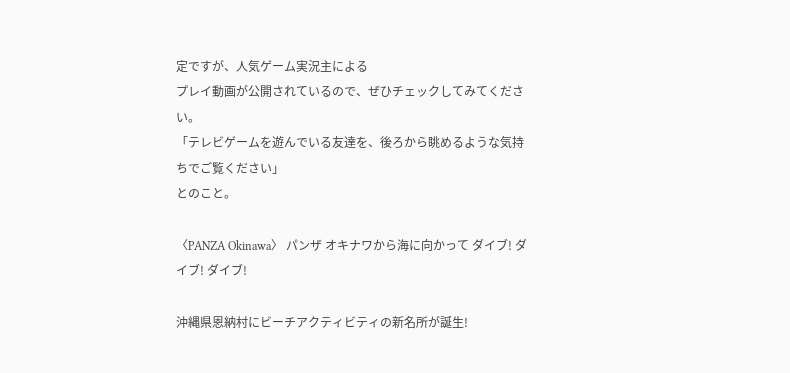定ですが、人気ゲーム実況主による
プレイ動画が公開されているので、ぜひチェックしてみてください。
「テレビゲームを遊んでいる友達を、後ろから眺めるような気持ちでご覧ください」
とのこと。

〈PANZA Okinawa〉 パンザ オキナワから海に向かって ダイブ! ダイブ! ダイブ!

沖縄県恩納村にビーチアクティビティの新名所が誕生!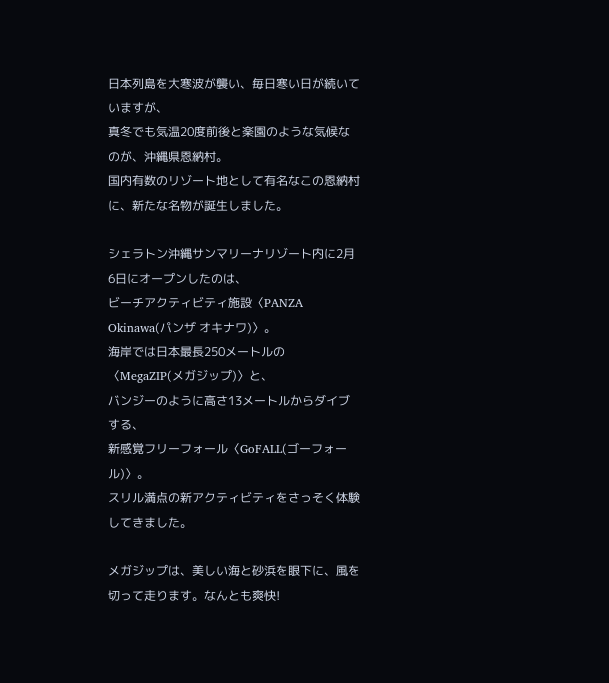日本列島を大寒波が襲い、毎日寒い日が続いていますが、
真冬でも気温20度前後と楽園のような気候なのが、沖縄県恩納村。
国内有数のリゾート地として有名なこの恩納村に、新たな名物が誕生しました。

シェラトン沖縄サンマリーナリゾート内に2月6日にオープンしたのは、
ビーチアクティビティ施設〈PANZA Okinawa(パンザ オキナワ)〉。
海岸では日本最長250メートルの〈MegaZIP(メガジップ)〉と、
バンジーのように高さ13メートルからダイブする、
新感覚フリーフォール〈GoFALL(ゴーフォール)〉。
スリル満点の新アクティビティをさっそく体験してきました。

メガジップは、美しい海と砂浜を眼下に、風を切って走ります。なんとも爽快!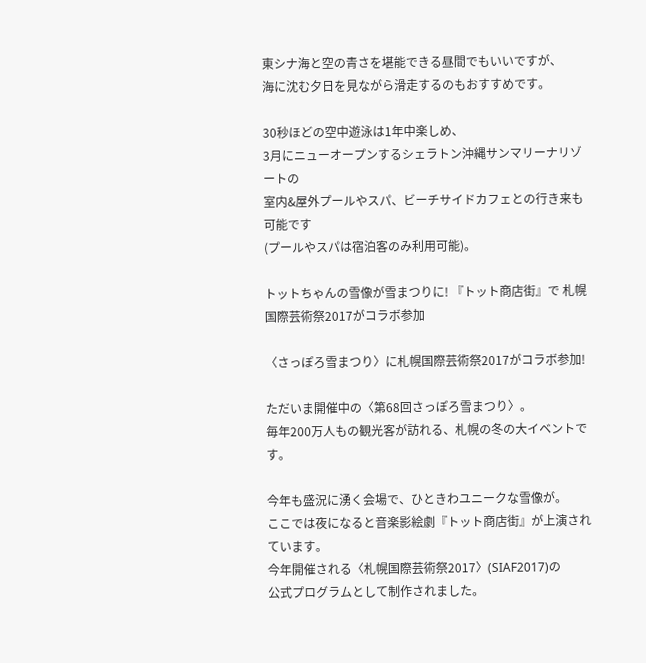東シナ海と空の青さを堪能できる昼間でもいいですが、
海に沈む夕日を見ながら滑走するのもおすすめです。

30秒ほどの空中遊泳は1年中楽しめ、
3月にニューオープンするシェラトン沖縄サンマリーナリゾートの
室内&屋外プールやスパ、ビーチサイドカフェとの行き来も可能です
(プールやスパは宿泊客のみ利用可能)。

トットちゃんの雪像が雪まつりに! 『トット商店街』で 札幌国際芸術祭2017がコラボ参加

〈さっぽろ雪まつり〉に札幌国際芸術祭2017がコラボ参加!

ただいま開催中の〈第68回さっぽろ雪まつり〉。
毎年200万人もの観光客が訪れる、札幌の冬の大イベントです。

今年も盛況に湧く会場で、ひときわユニークな雪像が。
ここでは夜になると音楽影絵劇『トット商店街』が上演されています。
今年開催される〈札幌国際芸術祭2017〉(SIAF2017)の
公式プログラムとして制作されました。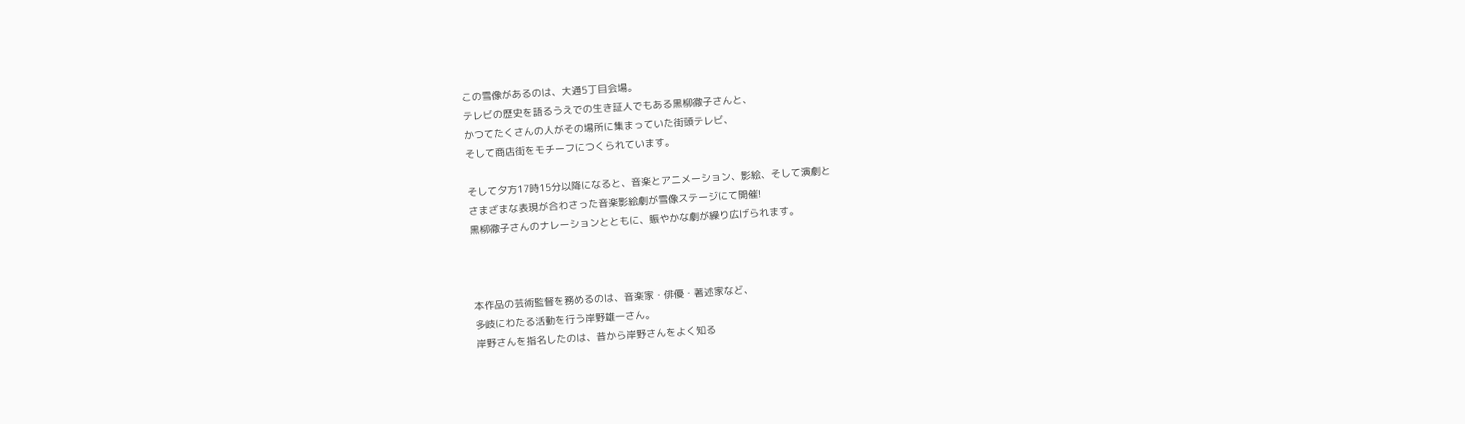この雪像があるのは、大通5丁目会場。
テレビの歴史を語るうえでの生き証人でもある黒柳徹子さんと、
かつてたくさんの人がその場所に集まっていた街頭テレビ、
そして商店街をモチーフにつくられています。

そして夕方17時15分以降になると、音楽とアニメーション、影絵、そして演劇と
さまざまな表現が合わさった音楽影絵劇が雪像ステージにて開催!
黒柳徹子さんのナレーションとともに、賑やかな劇が繰り広げられます。



本作品の芸術監督を務めるのは、音楽家・俳優・著述家など、
多岐にわたる活動を行う岸野雄一さん。
岸野さんを指名したのは、昔から岸野さんをよく知る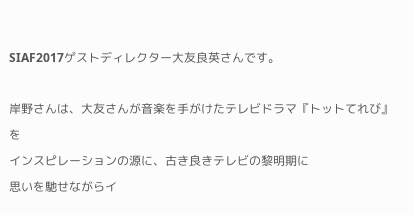SIAF2017ゲストディレクター大友良英さんです。

岸野さんは、大友さんが音楽を手がけたテレビドラマ『トットてれび』を
インスピレーションの源に、古き良きテレビの黎明期に
思いを馳せながらイ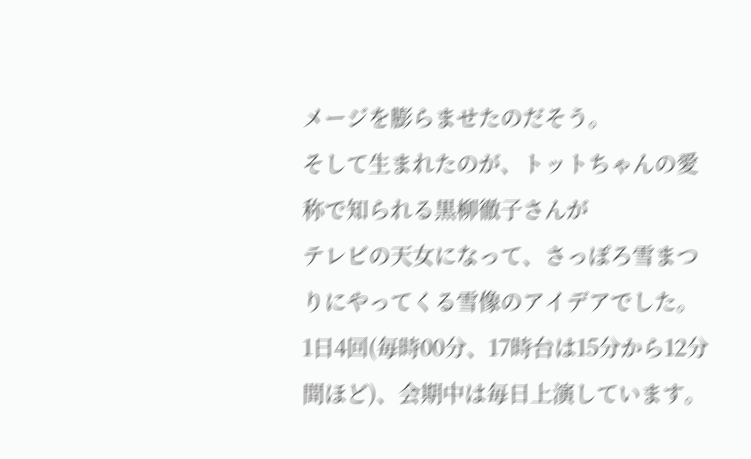メージを膨らませたのだそう。
そして生まれたのが、トットちゃんの愛称で知られる黒柳徹子さんが
テレビの天女になって、さっぽろ雪まつりにやってくる雪像のアイデアでした。
1日4回(毎時00分、17時台は15分から12分間ほど)、会期中は毎日上演しています。